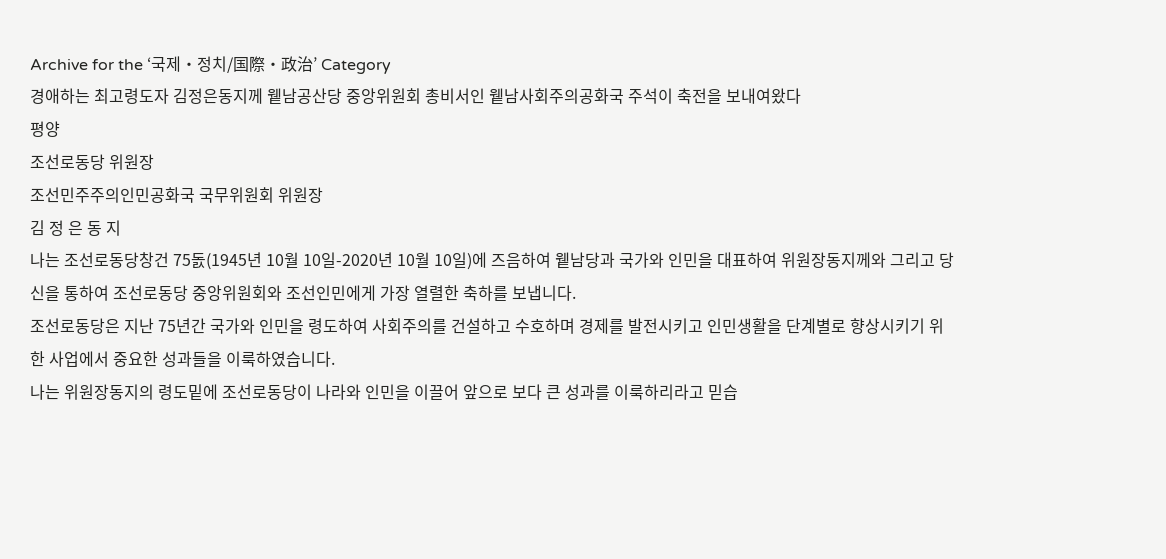Archive for the ‘국제・정치/国際・政治’ Category
경애하는 최고령도자 김정은동지께 윁남공산당 중앙위원회 총비서인 윁남사회주의공화국 주석이 축전을 보내여왔다
평양
조선로동당 위원장
조선민주주의인민공화국 국무위원회 위원장
김 정 은 동 지
나는 조선로동당창건 75돐(1945년 10월 10일-2020년 10월 10일)에 즈음하여 윁남당과 국가와 인민을 대표하여 위원장동지께와 그리고 당신을 통하여 조선로동당 중앙위원회와 조선인민에게 가장 열렬한 축하를 보냅니다.
조선로동당은 지난 75년간 국가와 인민을 령도하여 사회주의를 건설하고 수호하며 경제를 발전시키고 인민생활을 단계별로 향상시키기 위한 사업에서 중요한 성과들을 이룩하였습니다.
나는 위원장동지의 령도밑에 조선로동당이 나라와 인민을 이끌어 앞으로 보다 큰 성과를 이룩하리라고 믿습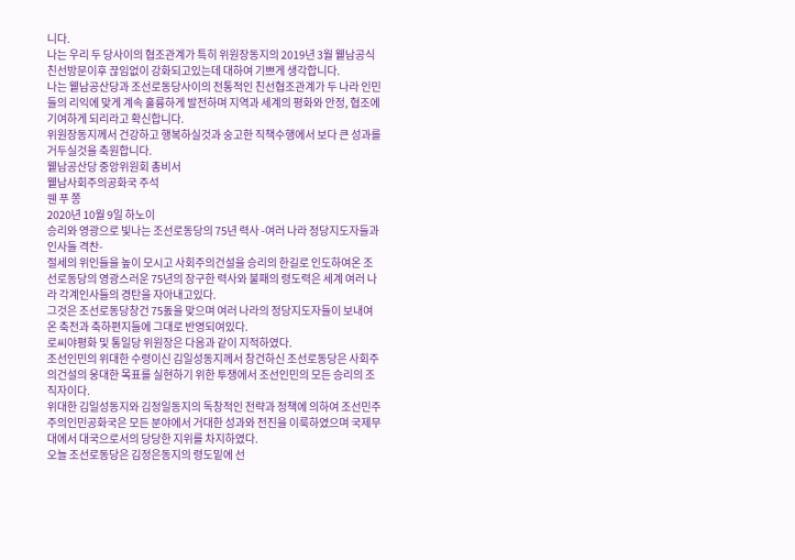니다.
나는 우리 두 당사이의 협조관계가 특히 위원장동지의 2019년 3월 윁남공식친선방문이후 끊임없이 강화되고있는데 대하여 기쁘게 생각합니다.
나는 윁남공산당과 조선로동당사이의 전통적인 친선협조관계가 두 나라 인민들의 리익에 맞게 계속 훌륭하게 발전하며 지역과 세계의 평화와 안정, 협조에 기여하게 되리라고 확신합니다.
위원장동지께서 건강하고 행복하실것과 숭고한 직책수행에서 보다 큰 성과를 거두실것을 축원합니다.
윁남공산당 중앙위원회 총비서
윁남사회주의공화국 주석
웬 푸 쫑
2020년 10월 9일 하노이
승리와 영광으로 빛나는 조선로동당의 75년 력사 -여러 나라 정당지도자들과 인사들 격찬-
절세의 위인들을 높이 모시고 사회주의건설을 승리의 한길로 인도하여온 조선로동당의 영광스러운 75년의 장구한 력사와 불패의 령도력은 세계 여러 나라 각계인사들의 경탄을 자아내고있다.
그것은 조선로동당창건 75돐을 맞으며 여러 나라의 정당지도자들이 보내여온 축전과 축하편지들에 그대로 반영되여있다.
로씨야평화 및 통일당 위원장은 다음과 같이 지적하였다.
조선인민의 위대한 수령이신 김일성동지께서 창건하신 조선로동당은 사회주의건설의 웅대한 목표를 실현하기 위한 투쟁에서 조선인민의 모든 승리의 조직자이다.
위대한 김일성동지와 김정일동지의 독창적인 전략과 정책에 의하여 조선민주주의인민공화국은 모든 분야에서 거대한 성과와 전진을 이룩하였으며 국제무대에서 대국으로서의 당당한 지위를 차지하였다.
오늘 조선로동당은 김정은동지의 령도밑에 선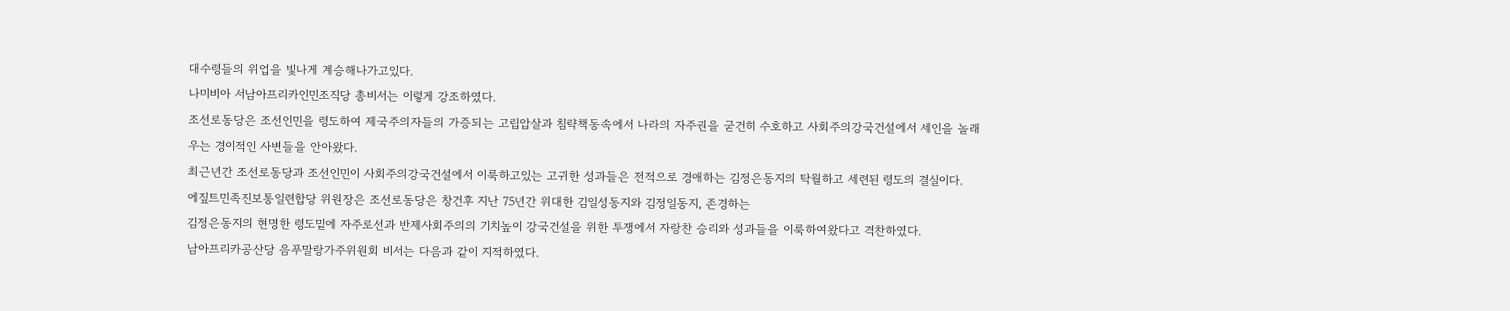대수령들의 위업을 빛나게 계승해나가고있다.
나미비아 서남아프리카인민조직당 총비서는 이렇게 강조하였다.
조선로동당은 조선인민을 령도하여 제국주의자들의 가증되는 고립압살과 침략책동속에서 나라의 자주권을 굳건히 수호하고 사회주의강국건설에서 세인을 놀래우는 경이적인 사변들을 안아왔다.
최근년간 조선로동당과 조선인민이 사회주의강국건설에서 이룩하고있는 고귀한 성과들은 전적으로 경애하는 김정은동지의 탁월하고 세련된 령도의 결실이다.
에짚트민족진보통일련합당 위원장은 조선로동당은 창건후 지난 75년간 위대한 김일성동지와 김정일동지, 존경하는
김정은동지의 현명한 령도밑에 자주로선과 반제사회주의의 기치높이 강국건설을 위한 투쟁에서 자랑찬 승리와 성과들을 이룩하여왔다고 격찬하였다.
남아프리카공산당 음푸말랑가주위원회 비서는 다음과 같이 지적하였다.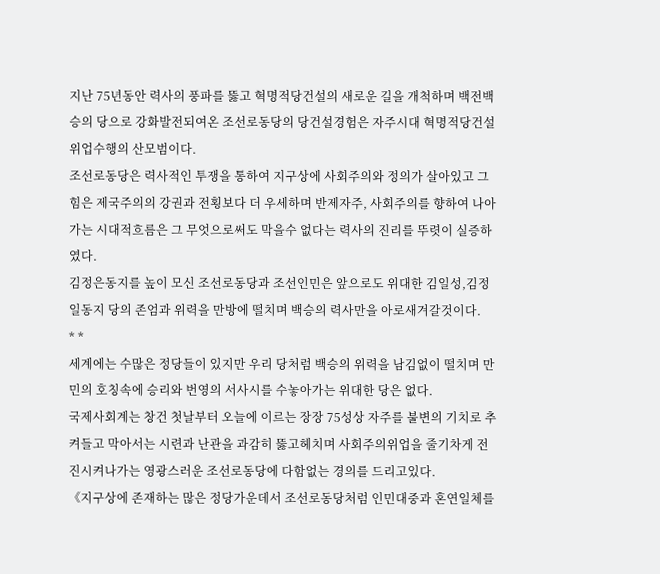지난 75년동안 력사의 풍파를 뚫고 혁명적당건설의 새로운 길을 개척하며 백전백승의 당으로 강화발전되여온 조선로동당의 당건설경험은 자주시대 혁명적당건설위업수행의 산모범이다.
조선로동당은 력사적인 투쟁을 통하여 지구상에 사회주의와 정의가 살아있고 그 힘은 제국주의의 강권과 전횡보다 더 우세하며 반제자주, 사회주의를 향하여 나아가는 시대적흐름은 그 무엇으로써도 막을수 없다는 력사의 진리를 뚜렷이 실증하였다.
김정은동지를 높이 모신 조선로동당과 조선인민은 앞으로도 위대한 김일성,김정일동지 당의 존엄과 위력을 만방에 떨치며 백승의 력사만을 아로새겨갈것이다.
* *
세계에는 수많은 정당들이 있지만 우리 당처럼 백승의 위력을 남김없이 떨치며 만민의 호칭속에 승리와 번영의 서사시를 수놓아가는 위대한 당은 없다.
국제사회계는 창건 첫날부터 오늘에 이르는 장장 75성상 자주를 불변의 기치로 추켜들고 막아서는 시련과 난관을 과감히 뚫고헤치며 사회주의위업을 줄기차게 전진시켜나가는 영광스러운 조선로동당에 다함없는 경의를 드리고있다.
《지구상에 존재하는 많은 정당가운데서 조선로동당처럼 인민대중과 혼연일체를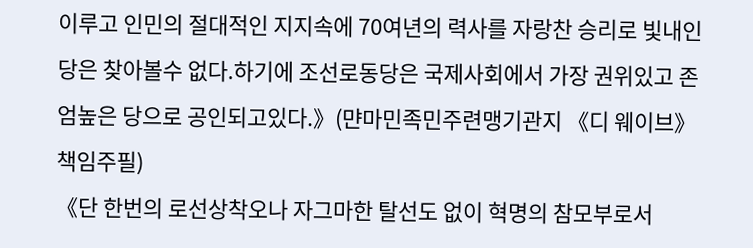이루고 인민의 절대적인 지지속에 70여년의 력사를 자랑찬 승리로 빛내인 당은 찾아볼수 없다.하기에 조선로동당은 국제사회에서 가장 권위있고 존엄높은 당으로 공인되고있다.》(먄마민족민주련맹기관지 《디 웨이브》 책임주필)
《단 한번의 로선상착오나 자그마한 탈선도 없이 혁명의 참모부로서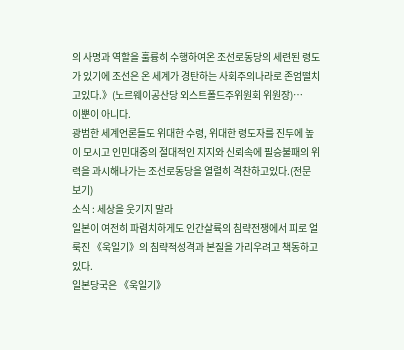의 사명과 역할을 훌륭히 수행하여온 조선로동당의 세련된 령도가 있기에 조선은 온 세계가 경탄하는 사회주의나라로 존엄떨치고있다.》(노르웨이공산당 외스트폴드주위원회 위원장)…
이뿐이 아니다.
광범한 세계언론들도 위대한 수령, 위대한 령도자를 진두에 높이 모시고 인민대중의 절대적인 지지와 신뢰속에 필승불패의 위력을 과시해나가는 조선로동당을 열렬히 격찬하고있다.(전문 보기)
소식 : 세상을 웃기지 말라
일본이 여전히 파렴치하게도 인간살륙의 침략전쟁에서 피로 얼룩진 《욱일기》의 침략적성격과 본질을 가리우려고 책동하고있다.
일본당국은 《욱일기》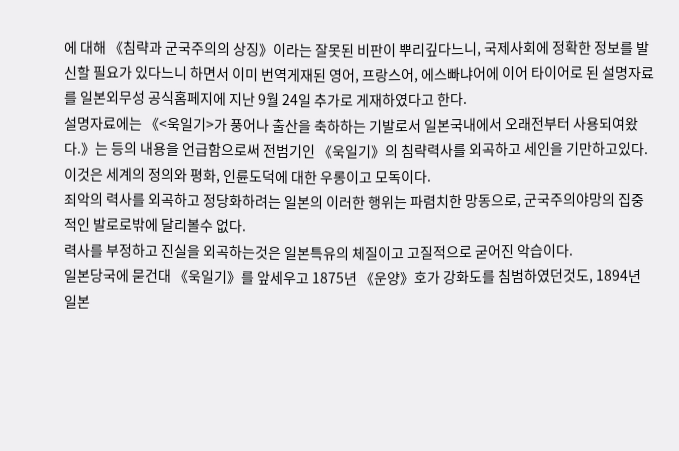에 대해 《침략과 군국주의의 상징》이라는 잘못된 비판이 뿌리깊다느니, 국제사회에 정확한 정보를 발신할 필요가 있다느니 하면서 이미 번역게재된 영어, 프랑스어, 에스빠냐어에 이어 타이어로 된 설명자료를 일본외무성 공식홈페지에 지난 9월 24일 추가로 게재하였다고 한다.
설명자료에는 《<욱일기>가 풍어나 출산을 축하하는 기발로서 일본국내에서 오래전부터 사용되여왔다.》는 등의 내용을 언급함으로써 전범기인 《욱일기》의 침략력사를 외곡하고 세인을 기만하고있다.
이것은 세계의 정의와 평화, 인륜도덕에 대한 우롱이고 모독이다.
죄악의 력사를 외곡하고 정당화하려는 일본의 이러한 행위는 파렴치한 망동으로, 군국주의야망의 집중적인 발로로밖에 달리볼수 없다.
력사를 부정하고 진실을 외곡하는것은 일본특유의 체질이고 고질적으로 굳어진 악습이다.
일본당국에 묻건대 《욱일기》를 앞세우고 1875년 《운양》호가 강화도를 침범하였던것도, 1894년 일본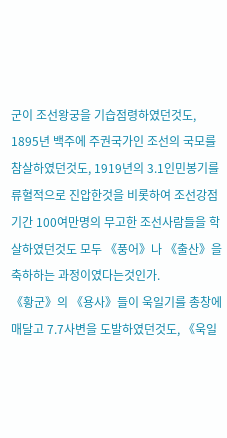군이 조선왕궁을 기습점령하였던것도, 1895년 백주에 주권국가인 조선의 국모를 참살하였던것도, 1919년의 3.1인민봉기를 류혈적으로 진압한것을 비롯하여 조선강점기간 100여만명의 무고한 조선사람들을 학살하였던것도 모두 《풍어》나 《출산》을 축하하는 과정이였다는것인가.
《황군》의 《용사》들이 욱일기를 총창에 매달고 7.7사변을 도발하였던것도, 《욱일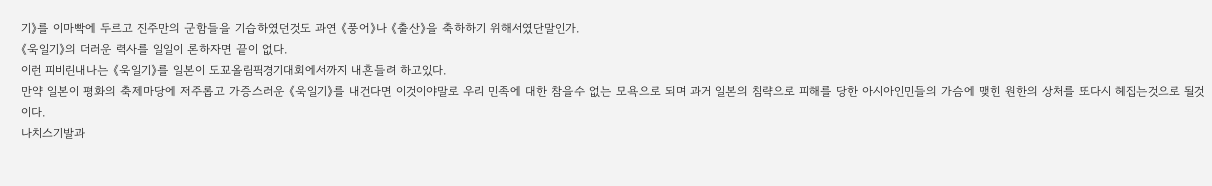기》를 이마빡에 두르고 진주만의 군함들을 기습하였던것도 과연 《풍어》나 《출산》을 축하하기 위해서였단말인가.
《욱일기》의 더러운 력사를 일일이 론하자면 끝이 없다.
이런 피비린내나는 《욱일기》를 일본이 도꾜올림픽경기대회에서까지 내흔들려 하고있다.
만약 일본이 평화의 축제마당에 저주롭고 가증스러운 《욱일기》를 내건다면 이것이야말로 우리 민족에 대한 참을수 없는 모욕으로 되며 과거 일본의 침략으로 피해를 당한 아시아인민들의 가슴에 맺힌 원한의 상처를 또다시 헤집는것으로 될것이다.
나치스기발과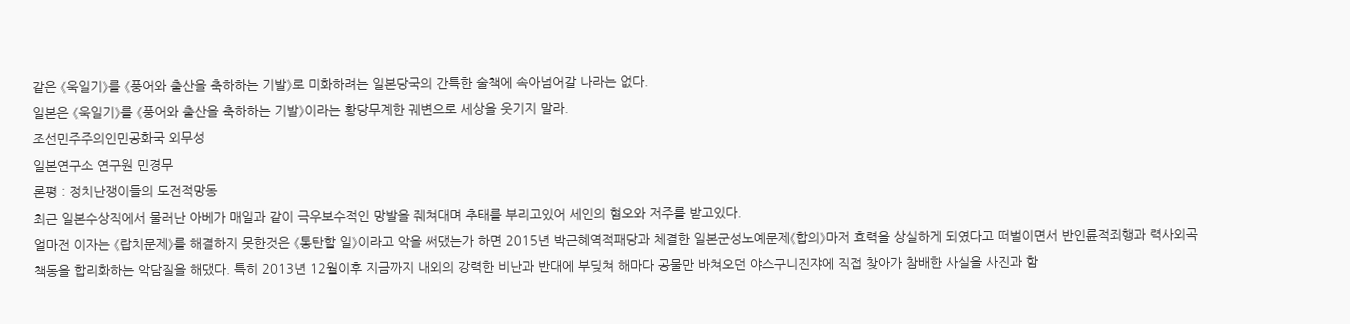같은 《욱일기》를 《풍어와 출산을 축하하는 기발》로 미화하려는 일본당국의 간특한 술책에 속아넘어갈 나라는 없다.
일본은 《욱일기》를 《풍어와 출산을 축하하는 기발》이라는 황당무계한 궤변으로 세상을 웃기지 말라.
조선민주주의인민공화국 외무성
일본연구소 연구원 민경무
론평 : 정치난쟁이들의 도전적망동
최근 일본수상직에서 물러난 아베가 매일과 같이 극우보수적인 망발을 줴쳐대며 추태를 부리고있어 세인의 혐오와 저주를 받고있다.
얼마전 이자는 《랍치문제》를 해결하지 못한것은 《통탄할 일》이라고 악을 써댔는가 하면 2015년 박근혜역적패당과 체결한 일본군성노예문제《합의》마저 효력을 상실하게 되였다고 떠벌이면서 반인륜적죄행과 력사외곡책동을 합리화하는 악담질을 해댔다. 특히 2013년 12월이후 지금까지 내외의 강력한 비난과 반대에 부딪쳐 해마다 공물만 바쳐오던 야스구니진쟈에 직접 찾아가 참배한 사실을 사진과 함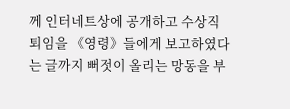께 인터네트상에 공개하고 수상직퇴임을 《영령》들에게 보고하였다는 글까지 뻐젓이 올리는 망동을 부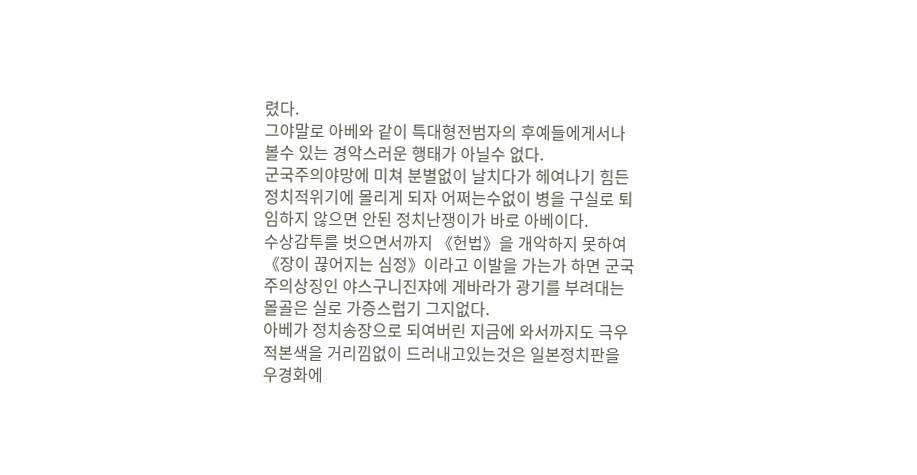렸다.
그야말로 아베와 같이 특대형전범자의 후예들에게서나 볼수 있는 경악스러운 행태가 아닐수 없다.
군국주의야망에 미쳐 분별없이 날치다가 헤여나기 힘든 정치적위기에 몰리게 되자 어쩌는수없이 병을 구실로 퇴임하지 않으면 안된 정치난쟁이가 바로 아베이다.
수상감투를 벗으면서까지 《헌법》을 개악하지 못하여 《장이 끊어지는 심정》이라고 이발을 가는가 하면 군국주의상징인 야스구니진쟈에 게바라가 광기를 부려대는 몰골은 실로 가증스럽기 그지없다.
아베가 정치송장으로 되여버린 지금에 와서까지도 극우적본색을 거리낌없이 드러내고있는것은 일본정치판을 우경화에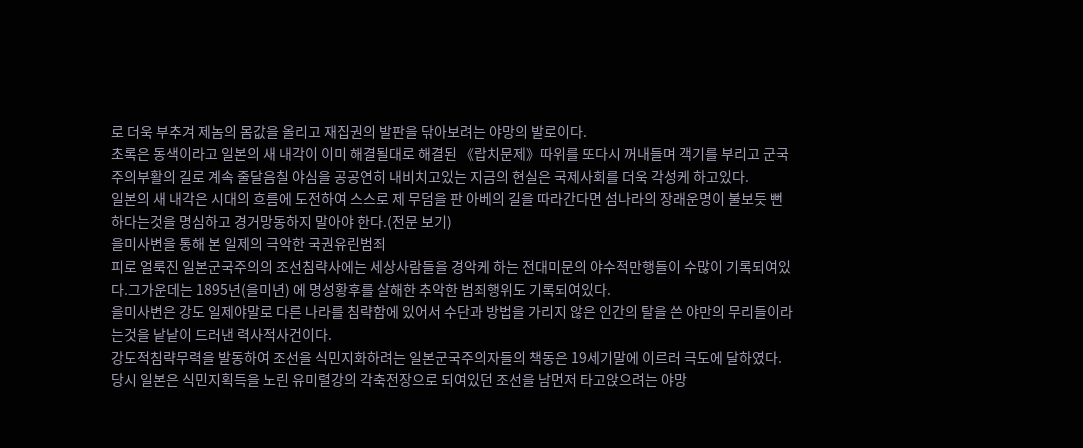로 더욱 부추겨 제놈의 몸값을 올리고 재집권의 발판을 닦아보려는 야망의 발로이다.
초록은 동색이라고 일본의 새 내각이 이미 해결될대로 해결된 《랍치문제》따위를 또다시 꺼내들며 객기를 부리고 군국주의부활의 길로 계속 줄달음칠 야심을 공공연히 내비치고있는 지금의 현실은 국제사회를 더욱 각성케 하고있다.
일본의 새 내각은 시대의 흐름에 도전하여 스스로 제 무덤을 판 아베의 길을 따라간다면 섬나라의 장래운명이 불보듯 뻔하다는것을 명심하고 경거망동하지 말아야 한다.(전문 보기)
을미사변을 통해 본 일제의 극악한 국권유린범죄
피로 얼룩진 일본군국주의의 조선침략사에는 세상사람들을 경악케 하는 전대미문의 야수적만행들이 수많이 기록되여있다.그가운데는 1895년(을미년) 에 명성황후를 살해한 추악한 범죄행위도 기록되여있다.
을미사변은 강도 일제야말로 다른 나라를 침략함에 있어서 수단과 방법을 가리지 않은 인간의 탈을 쓴 야만의 무리들이라는것을 낱낱이 드러낸 력사적사건이다.
강도적침략무력을 발동하여 조선을 식민지화하려는 일본군국주의자들의 책동은 19세기말에 이르러 극도에 달하였다.
당시 일본은 식민지획득을 노린 유미렬강의 각축전장으로 되여있던 조선을 남먼저 타고앉으려는 야망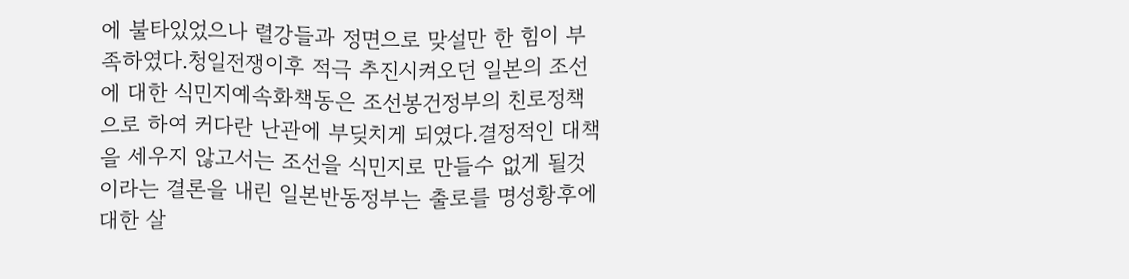에 불타있었으나 렬강들과 정면으로 맞설만 한 힘이 부족하였다.청일전쟁이후 적극 추진시켜오던 일본의 조선에 대한 식민지예속화책동은 조선봉건정부의 친로정책으로 하여 커다란 난관에 부딪치게 되였다.결정적인 대책을 세우지 않고서는 조선을 식민지로 만들수 없게 될것이라는 결론을 내린 일본반동정부는 출로를 명성황후에 대한 살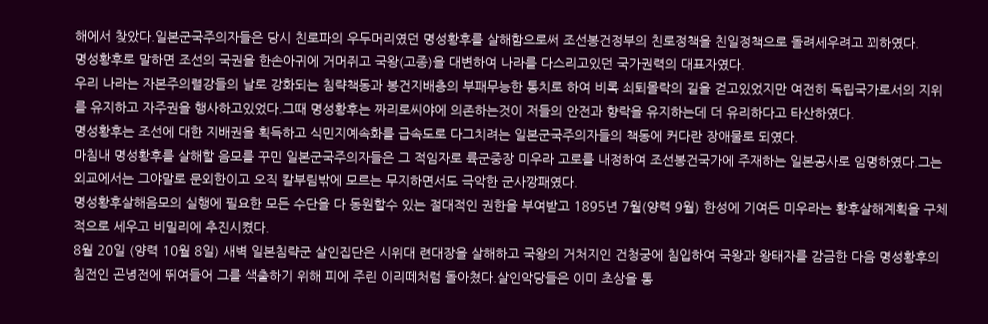해에서 찾았다.일본군국주의자들은 당시 친로파의 우두머리였던 명성황후를 살해함으로써 조선봉건정부의 친로정책을 친일정책으로 돌려세우려고 꾀하였다.
명성황후로 말하면 조선의 국권을 한손아귀에 거머쥐고 국왕(고종)을 대변하여 나라를 다스리고있던 국가권력의 대표자였다.
우리 나라는 자본주의렬강들의 날로 강화되는 침략책동과 봉건지배층의 부패무능한 통치로 하여 비록 쇠퇴몰락의 길을 걷고있었지만 여전히 독립국가로서의 지위를 유지하고 자주권을 행사하고있었다.그때 명성황후는 짜리로씨야에 의존하는것이 저들의 안전과 향락을 유지하는데 더 유리하다고 타산하였다.
명성황후는 조선에 대한 지배권을 획득하고 식민지예속화를 급속도로 다그치려는 일본군국주의자들의 책동에 커다란 장애물로 되였다.
마침내 명성황후를 살해할 음모를 꾸민 일본군국주의자들은 그 적임자로 륙군중장 미우라 고로를 내정하여 조선봉건국가에 주재하는 일본공사로 임명하였다.그는 외교에서는 그야말로 문외한이고 오직 칼부림밖에 모르는 무지하면서도 극악한 군사깡패였다.
명성황후살해음모의 실행에 필요한 모든 수단을 다 동원할수 있는 절대적인 권한을 부여받고 1895년 7월(양력 9월) 한성에 기여든 미우라는 황후살해계획을 구체적으로 세우고 비밀리에 추진시켰다.
8월 20일 (양력 10월 8일) 새벽 일본침략군 살인집단은 시위대 련대장을 살해하고 국왕의 거처지인 건청궁에 침입하여 국왕과 왕태자를 감금한 다음 명성황후의 침전인 곤녕전에 뛰여들어 그를 색출하기 위해 피에 주린 이리떼처럼 돌아쳤다.살인악당들은 이미 초상을 통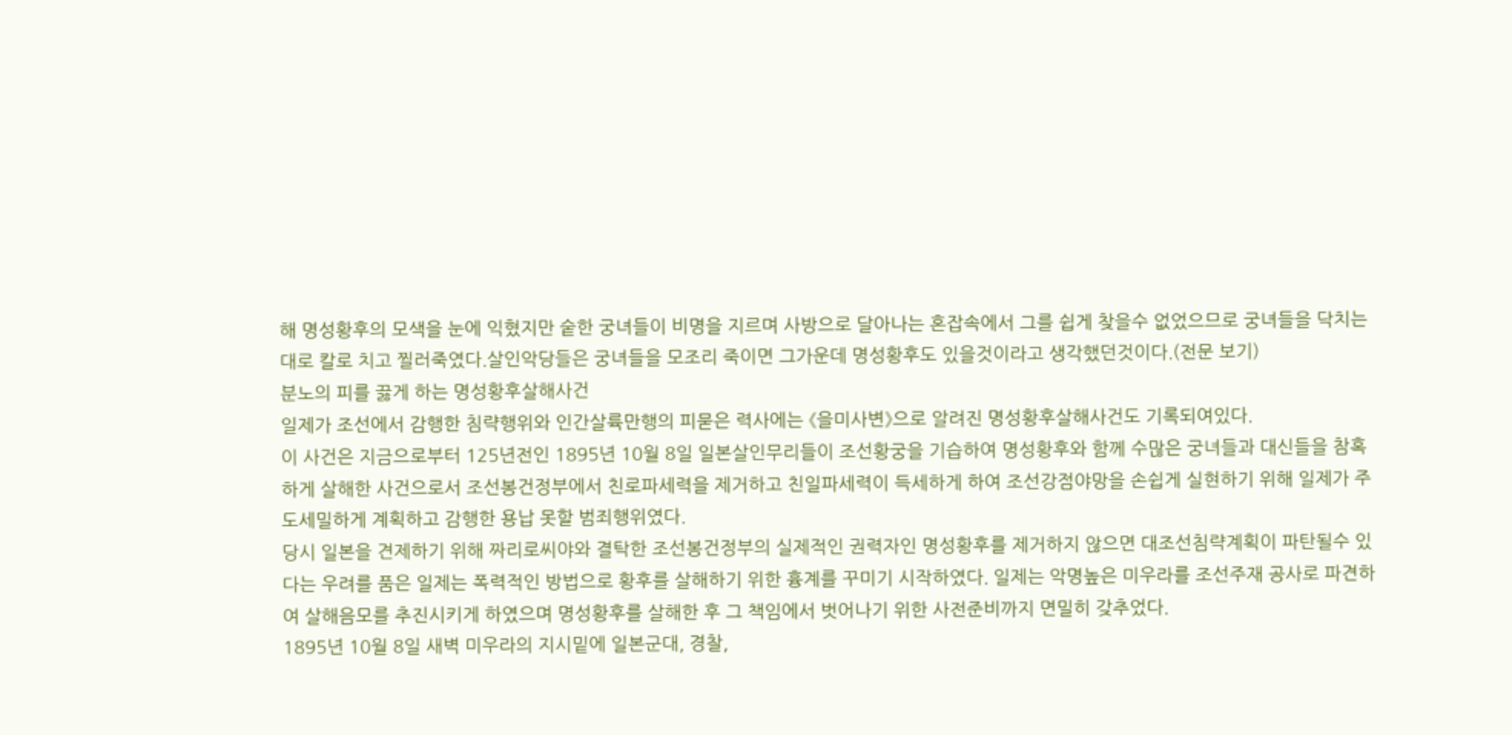해 명성황후의 모색을 눈에 익혔지만 숱한 궁녀들이 비명을 지르며 사방으로 달아나는 혼잡속에서 그를 쉽게 찾을수 없었으므로 궁녀들을 닥치는대로 칼로 치고 찔러죽였다.살인악당들은 궁녀들을 모조리 죽이면 그가운데 명성황후도 있을것이라고 생각했던것이다.(전문 보기)
분노의 피를 끓게 하는 명성황후살해사건
일제가 조선에서 감행한 침략행위와 인간살륙만행의 피묻은 력사에는 《을미사변》으로 알려진 명성황후살해사건도 기록되여있다.
이 사건은 지금으로부터 125년전인 1895년 10월 8일 일본살인무리들이 조선황궁을 기습하여 명성황후와 함께 수많은 궁녀들과 대신들을 참혹하게 살해한 사건으로서 조선봉건정부에서 친로파세력을 제거하고 친일파세력이 득세하게 하여 조선강점야망을 손쉽게 실현하기 위해 일제가 주도세밀하게 계획하고 감행한 용납 못할 범죄행위였다.
당시 일본을 견제하기 위해 짜리로씨야와 결탁한 조선봉건정부의 실제적인 권력자인 명성황후를 제거하지 않으면 대조선침략계획이 파탄될수 있다는 우려를 품은 일제는 폭력적인 방법으로 황후를 살해하기 위한 흉계를 꾸미기 시작하였다. 일제는 악명높은 미우라를 조선주재 공사로 파견하여 살해음모를 추진시키게 하였으며 명성황후를 살해한 후 그 책임에서 벗어나기 위한 사전준비까지 면밀히 갖추었다.
1895년 10월 8일 새벽 미우라의 지시밑에 일본군대, 경찰,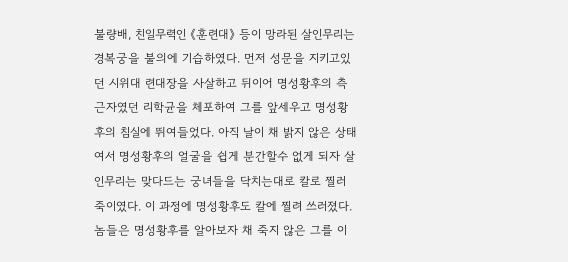불량배, 친일무력인 《훈련대》 등이 망라된 살인무리는 경복궁을 불의에 기습하였다. 먼저 성문을 지키고있던 시위대 련대장을 사살하고 뒤이어 명성황후의 측근자였던 리학균을 체포하여 그를 앞세우고 명성황후의 침실에 뛰여들었다. 아직 날이 채 밝지 않은 상태여서 명성황후의 얼굴을 쉽게 분간할수 없게 되자 살인무리는 맞다드는 궁녀들을 닥치는대로 칼로 찔러죽이였다. 이 과정에 명성황후도 칼에 찔려 쓰러졌다. 놈들은 명성황후를 알아보자 채 죽지 않은 그를 이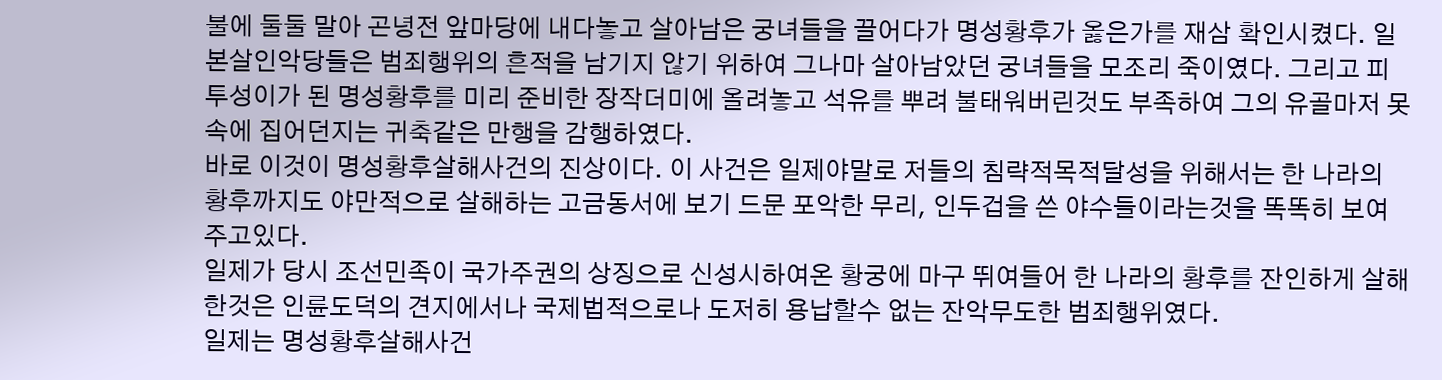불에 둘둘 말아 곤녕전 앞마당에 내다놓고 살아남은 궁녀들을 끌어다가 명성황후가 옳은가를 재삼 확인시켰다. 일본살인악당들은 범죄행위의 흔적을 남기지 않기 위하여 그나마 살아남았던 궁녀들을 모조리 죽이였다. 그리고 피투성이가 된 명성황후를 미리 준비한 장작더미에 올려놓고 석유를 뿌려 불태워버린것도 부족하여 그의 유골마저 못속에 집어던지는 귀축같은 만행을 감행하였다.
바로 이것이 명성황후살해사건의 진상이다. 이 사건은 일제야말로 저들의 침략적목적달성을 위해서는 한 나라의 황후까지도 야만적으로 살해하는 고금동서에 보기 드문 포악한 무리, 인두겁을 쓴 야수들이라는것을 똑똑히 보여주고있다.
일제가 당시 조선민족이 국가주권의 상징으로 신성시하여온 황궁에 마구 뛰여들어 한 나라의 황후를 잔인하게 살해한것은 인륜도덕의 견지에서나 국제법적으로나 도저히 용납할수 없는 잔악무도한 범죄행위였다.
일제는 명성황후살해사건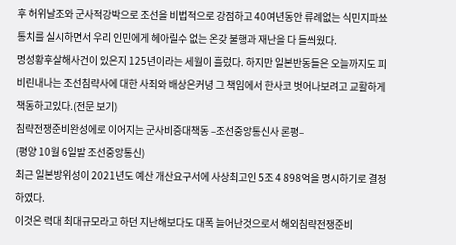후 허위날조와 군사적강박으로 조선을 비법적으로 강점하고 40여년동안 류례없는 식민지파쑈통치를 실시하면서 우리 인민에게 헤아릴수 없는 온갖 불행과 재난을 다 들씌웠다.
명성황후살해사건이 있은지 125년이라는 세월이 흘렀다. 하지만 일본반동들은 오늘까지도 피비린내나는 조선침략사에 대한 사죄와 배상은커녕 그 책임에서 한사코 벗어나보려고 교활하게 책동하고있다.(전문 보기)
침략전쟁준비완성에로 이어지는 군사비증대책동 –조선중앙통신사 론평–
(평양 10월 6일발 조선중앙통신)
최근 일본방위성이 2021년도 예산 개산요구서에 사상최고인 5조 4 898억을 명시하기로 결정하였다.
이것은 력대 최대규모라고 하던 지난해보다도 대폭 늘어난것으로서 해외침략전쟁준비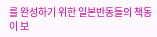를 완성하기 위한 일본반동들의 책동이 보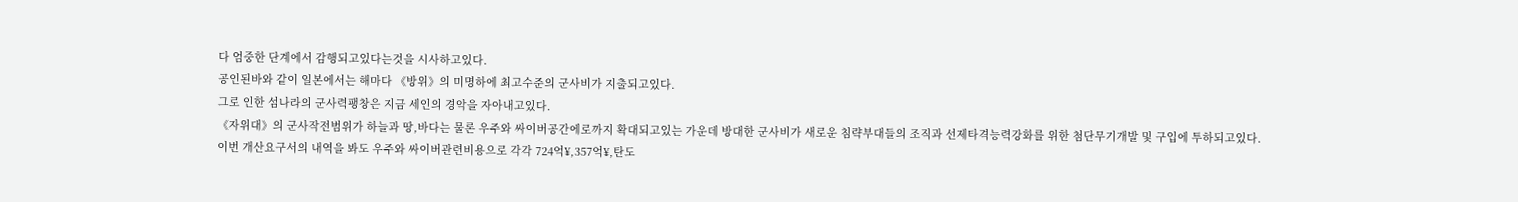다 엄중한 단계에서 감행되고있다는것을 시사하고있다.
공인된바와 같이 일본에서는 해마다 《방위》의 미명하에 최고수준의 군사비가 지출되고있다.
그로 인한 섬나라의 군사력팽창은 지금 세인의 경악을 자아내고있다.
《자위대》의 군사작전범위가 하늘과 땅,바다는 물론 우주와 싸이버공간에로까지 확대되고있는 가운데 방대한 군사비가 새로운 침략부대들의 조직과 선제타격능력강화를 위한 첨단무기개발 및 구입에 투하되고있다.
이번 개산요구서의 내역을 봐도 우주와 싸이버관련비용으로 각각 724억¥,357억¥,탄도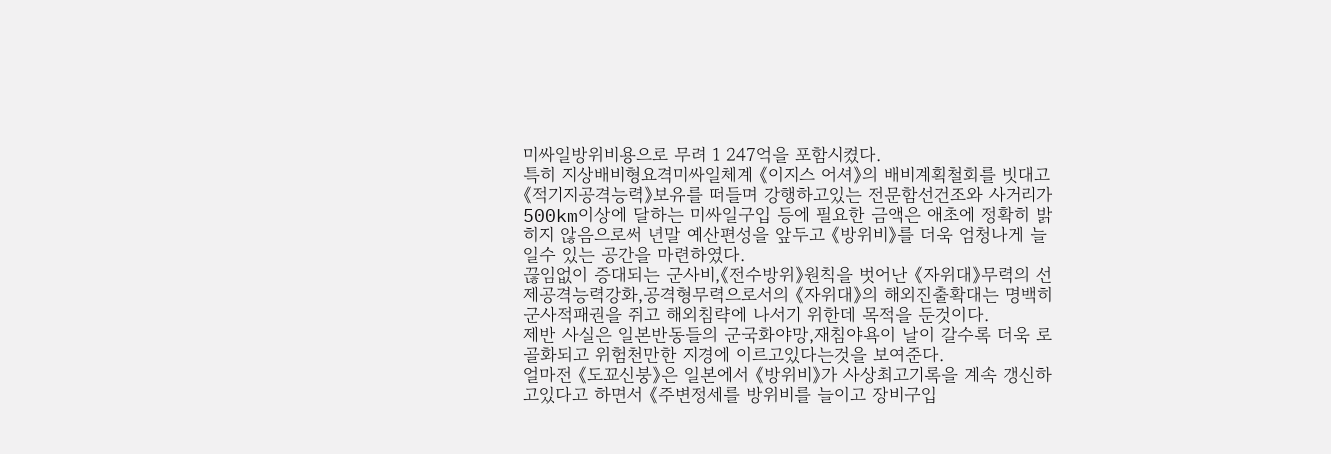미싸일방위비용으로 무려 1 247억을 포함시켰다.
특히 지상배비형요격미싸일체계 《이지스 어셔》의 배비계획철회를 빗대고 《적기지공격능력》보유를 떠들며 강행하고있는 전문함선건조와 사거리가 500km이상에 달하는 미싸일구입 등에 필요한 금액은 애초에 정확히 밝히지 않음으로써 년말 예산편성을 앞두고 《방위비》를 더욱 엄청나게 늘일수 있는 공간을 마련하였다.
끊임없이 증대되는 군사비,《전수방위》원칙을 벗어난 《자위대》무력의 선제공격능력강화,공격형무력으로서의 《자위대》의 해외진출확대는 명백히 군사적패권을 쥐고 해외침략에 나서기 위한데 목적을 둔것이다.
제반 사실은 일본반동들의 군국화야망,재침야욕이 날이 갈수록 더욱 로골화되고 위험천만한 지경에 이르고있다는것을 보여준다.
얼마전 《도꾜신붕》은 일본에서 《방위비》가 사상최고기록을 계속 갱신하고있다고 하면서 《주변정세를 방위비를 늘이고 장비구입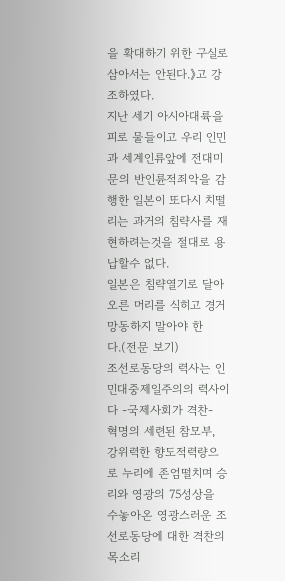을 확대하기 위한 구실로 삼아서는 안된다.》고 강조하였다.
지난 세기 아시아대륙을 피로 물들이고 우리 인민과 세계인류앞에 전대미문의 반인륜적죄악을 감행한 일본이 또다시 치떨리는 과거의 침략사를 재현하려는것을 절대로 용납할수 없다.
일본은 침략열기로 달아오른 머리를 식히고 경거망동하지 말아야 한다.(전문 보기)
조선로동당의 력사는 인민대중제일주의의 력사이다 -국제사회가 격찬-
혁명의 세련된 참모부, 강위력한 향도적력량으로 누리에 존엄떨치며 승리와 영광의 75성상을 수놓아온 영광스러운 조선로동당에 대한 격찬의 목소리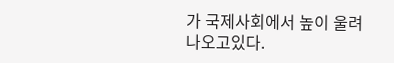가 국제사회에서 높이 울려나오고있다.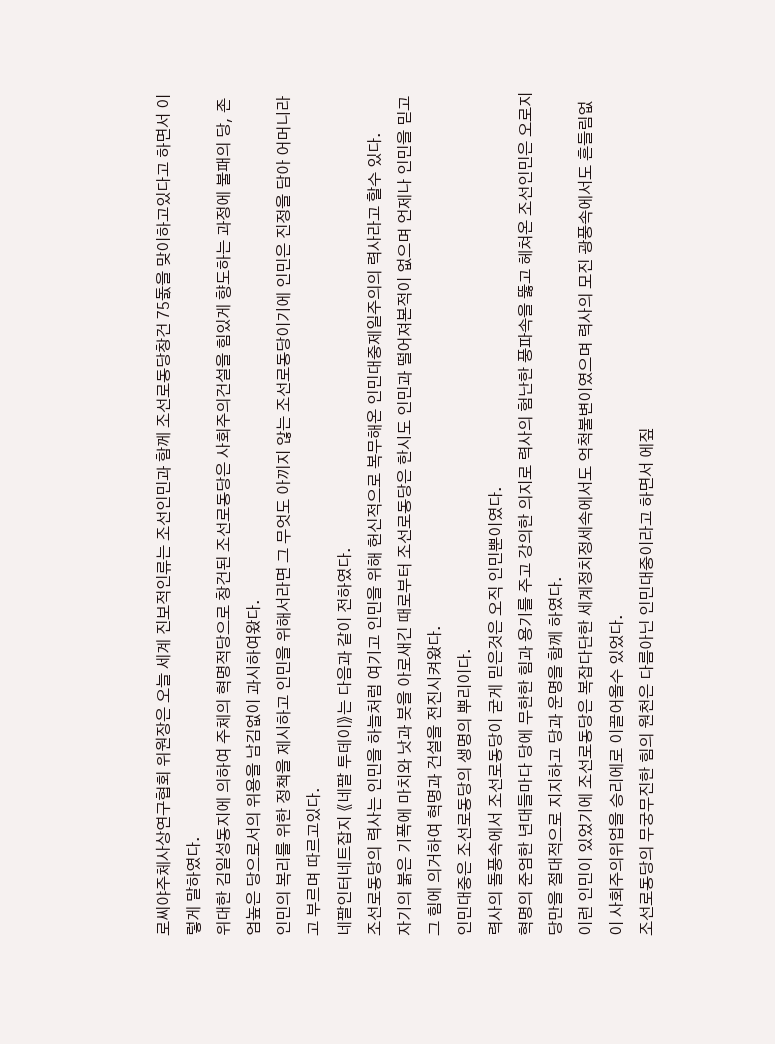로씨야주체사상연구협회 위원장은 오늘 세계 진보적인류는 조선인민과 함께 조선로동당창건 75돐을 맞이하고있다고 하면서 이렇게 말하였다.
위대한 김일성동지에 의하여 주체의 혁명적당으로 창건된 조선로동당은 사회주의건설을 힘있게 향도하는 과정에 불패의 당, 존엄높은 당으로서의 위용을 남김없이 과시하여왔다.
인민의 복리를 위한 정책을 제시하고 인민을 위해서라면 그 무엇도 아끼지 않는 조선로동당이기에 인민은 진정을 담아 어머니라고 부르며 따르고있다.
네팔인터네트잡지 《네팔 투데이》는 다음과 같이 전하였다.
조선로동당의 력사는 인민을 하늘처럼 여기고 인민을 위해 헌신적으로 복무해온 인민대중제일주의의 력사라고 할수 있다.
자기의 붉은 기폭에 마치와 낫과 붓을 아로새긴 때로부터 조선로동당은 한시도 인민과 떨어져본적이 없으며 언제나 인민을 믿고 그 힘에 의거하여 혁명과 건설을 전진시켜왔다.
인민대중은 조선로동당의 생명의 뿌리이다.
력사의 돌풍속에서 조선로동당이 굳게 믿은것은 오직 인민뿐이였다.
혁명의 준엄한 년대들마다 당에 무한한 힘과 용기를 주고 강의한 의지로 력사의 험난한 풍파속을 뚫고 헤쳐온 조선인민은 오로지 당만을 절대적으로 지지하고 당과 운명을 함께 하였다.
이런 인민이 있었기에 조선로동당은 복잡다단한 세계정치정세속에서도 억척불변이였으며 력사의 모진 광풍속에서도 흔들림없이 사회주의위업을 승리에로 이끌어올수 있었다.
조선로동당의 무궁무진한 힘의 원천은 다름아닌 인민대중이라고 하면서 에짚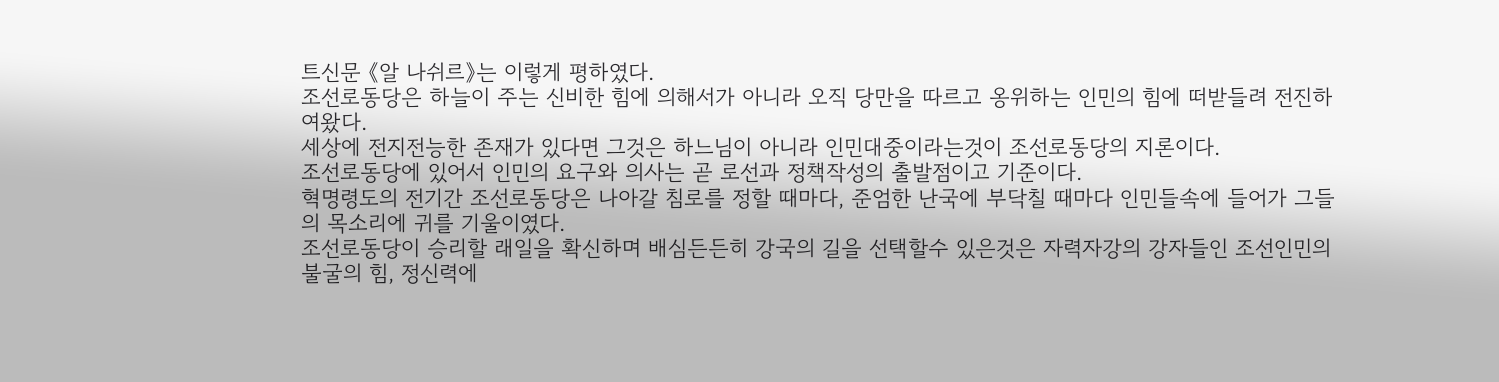트신문 《알 나쉬르》는 이렇게 평하였다.
조선로동당은 하늘이 주는 신비한 힘에 의해서가 아니라 오직 당만을 따르고 옹위하는 인민의 힘에 떠받들려 전진하여왔다.
세상에 전지전능한 존재가 있다면 그것은 하느님이 아니라 인민대중이라는것이 조선로동당의 지론이다.
조선로동당에 있어서 인민의 요구와 의사는 곧 로선과 정책작성의 출발점이고 기준이다.
혁명령도의 전기간 조선로동당은 나아갈 침로를 정할 때마다, 준엄한 난국에 부닥칠 때마다 인민들속에 들어가 그들의 목소리에 귀를 기울이였다.
조선로동당이 승리할 래일을 확신하며 배심든든히 강국의 길을 선택할수 있은것은 자력자강의 강자들인 조선인민의 불굴의 힘, 정신력에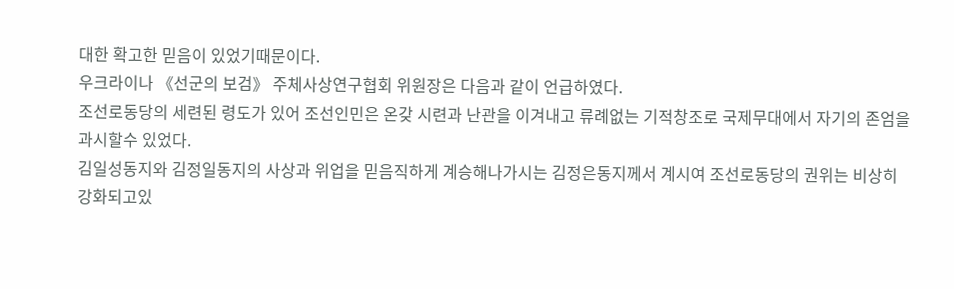대한 확고한 믿음이 있었기때문이다.
우크라이나 《선군의 보검》 주체사상연구협회 위원장은 다음과 같이 언급하였다.
조선로동당의 세련된 령도가 있어 조선인민은 온갖 시련과 난관을 이겨내고 류례없는 기적창조로 국제무대에서 자기의 존엄을 과시할수 있었다.
김일성동지와 김정일동지의 사상과 위업을 믿음직하게 계승해나가시는 김정은동지께서 계시여 조선로동당의 권위는 비상히 강화되고있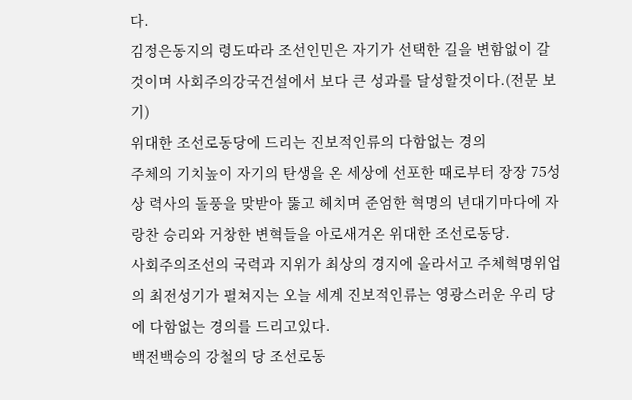다.
김정은동지의 령도따라 조선인민은 자기가 선택한 길을 변함없이 갈것이며 사회주의강국건설에서 보다 큰 성과를 달성할것이다.(전문 보기)
위대한 조선로동당에 드리는 진보적인류의 다함없는 경의
주체의 기치높이 자기의 탄생을 온 세상에 선포한 때로부터 장장 75성상 력사의 돌풍을 맞받아 뚫고 헤치며 준엄한 혁명의 년대기마다에 자랑찬 승리와 거창한 변혁들을 아로새겨온 위대한 조선로동당.
사회주의조선의 국력과 지위가 최상의 경지에 올라서고 주체혁명위업의 최전성기가 펼쳐지는 오늘 세계 진보적인류는 영광스러운 우리 당에 다함없는 경의를 드리고있다.
백전백승의 강철의 당 조선로동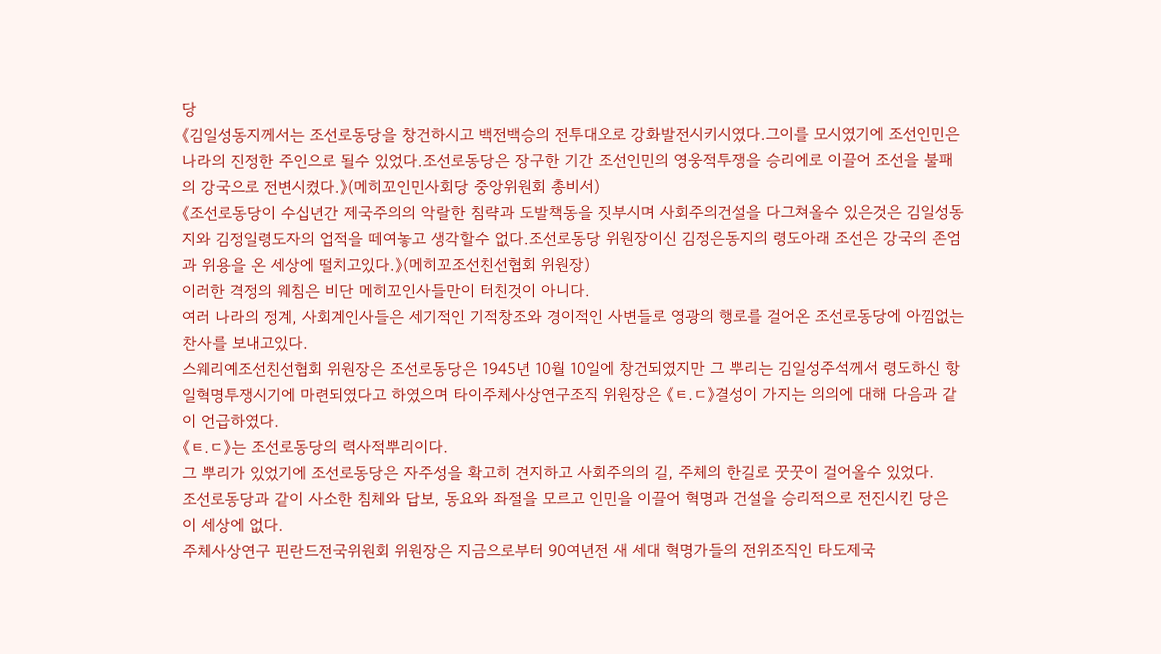당
《김일성동지께서는 조선로동당을 창건하시고 백전백승의 전투대오로 강화발전시키시였다.그이를 모시였기에 조선인민은 나라의 진정한 주인으로 될수 있었다.조선로동당은 장구한 기간 조선인민의 영웅적투쟁을 승리에로 이끌어 조선을 불패의 강국으로 전변시켰다.》(메히꼬인민사회당 중앙위원회 총비서)
《조선로동당이 수십년간 제국주의의 악랄한 침략과 도발책동을 짓부시며 사회주의건설을 다그쳐올수 있은것은 김일성동지와 김정일령도자의 업적을 떼여놓고 생각할수 없다.조선로동당 위원장이신 김정은동지의 령도아래 조선은 강국의 존엄과 위용을 온 세상에 떨치고있다.》(메히꼬조선친선협회 위원장)
이러한 격정의 웨침은 비단 메히꼬인사들만이 터친것이 아니다.
여러 나라의 정계, 사회계인사들은 세기적인 기적창조와 경이적인 사변들로 영광의 행로를 걸어온 조선로동당에 아낌없는 찬사를 보내고있다.
스웨리예조선친선협회 위원장은 조선로동당은 1945년 10월 10일에 창건되였지만 그 뿌리는 김일성주석께서 령도하신 항일혁명투쟁시기에 마련되였다고 하였으며 타이주체사상연구조직 위원장은 《ㅌ.ㄷ》결성이 가지는 의의에 대해 다음과 같이 언급하였다.
《ㅌ.ㄷ》는 조선로동당의 력사적뿌리이다.
그 뿌리가 있었기에 조선로동당은 자주성을 확고히 견지하고 사회주의의 길, 주체의 한길로 꿋꿋이 걸어올수 있었다.
조선로동당과 같이 사소한 침체와 답보, 동요와 좌절을 모르고 인민을 이끌어 혁명과 건설을 승리적으로 전진시킨 당은 이 세상에 없다.
주체사상연구 핀란드전국위원회 위원장은 지금으로부터 90여년전 새 세대 혁명가들의 전위조직인 타도제국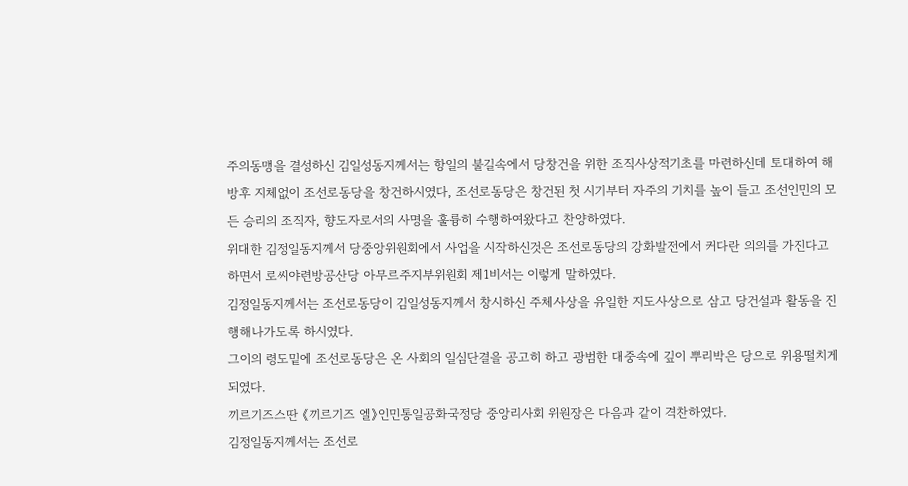주의동맹을 결성하신 김일성동지께서는 항일의 불길속에서 당창건을 위한 조직사상적기초를 마련하신데 토대하여 해방후 지체없이 조선로동당을 창건하시였다, 조선로동당은 창건된 첫 시기부터 자주의 기치를 높이 들고 조선인민의 모든 승리의 조직자, 향도자로서의 사명을 훌륭히 수행하여왔다고 찬양하였다.
위대한 김정일동지께서 당중앙위원회에서 사업을 시작하신것은 조선로동당의 강화발전에서 커다란 의의를 가진다고 하면서 로씨야련방공산당 아무르주지부위원회 제1비서는 이렇게 말하였다.
김정일동지께서는 조선로동당이 김일성동지께서 창시하신 주체사상을 유일한 지도사상으로 삼고 당건설과 활동을 진행해나가도록 하시였다.
그이의 령도밑에 조선로동당은 온 사회의 일심단결을 공고히 하고 광범한 대중속에 깊이 뿌리박은 당으로 위용떨치게 되였다.
끼르기즈스딴 《끼르기즈 엘》인민통일공화국정당 중앙리사회 위원장은 다음과 같이 격찬하였다.
김정일동지께서는 조선로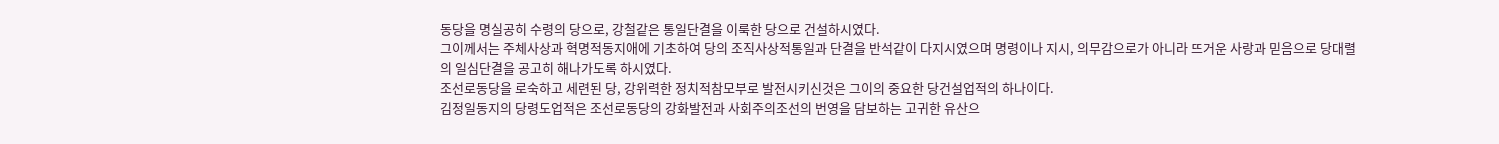동당을 명실공히 수령의 당으로, 강철같은 통일단결을 이룩한 당으로 건설하시였다.
그이께서는 주체사상과 혁명적동지애에 기초하여 당의 조직사상적통일과 단결을 반석같이 다지시였으며 명령이나 지시, 의무감으로가 아니라 뜨거운 사랑과 믿음으로 당대렬의 일심단결을 공고히 해나가도록 하시였다.
조선로동당을 로숙하고 세련된 당, 강위력한 정치적참모부로 발전시키신것은 그이의 중요한 당건설업적의 하나이다.
김정일동지의 당령도업적은 조선로동당의 강화발전과 사회주의조선의 번영을 담보하는 고귀한 유산으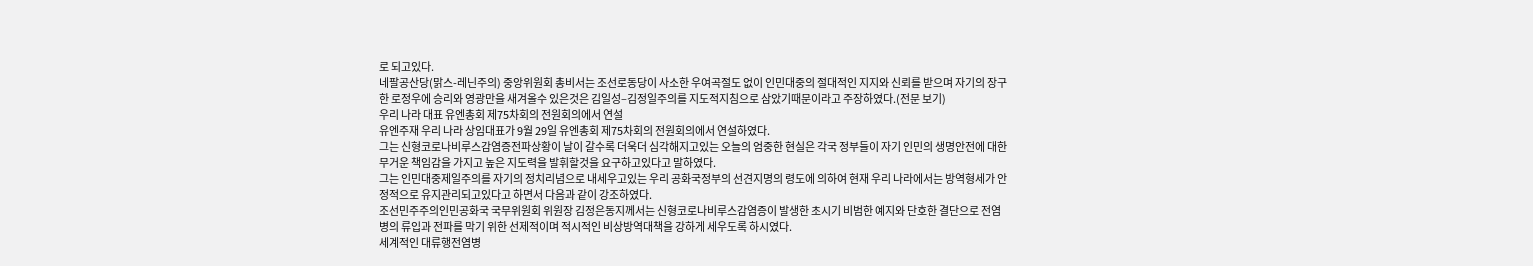로 되고있다.
네팔공산당(맑스-레닌주의) 중앙위원회 총비서는 조선로동당이 사소한 우여곡절도 없이 인민대중의 절대적인 지지와 신뢰를 받으며 자기의 장구한 로정우에 승리와 영광만을 새겨올수 있은것은 김일성–김정일주의를 지도적지침으로 삼았기때문이라고 주장하였다.(전문 보기)
우리 나라 대표 유엔총회 제75차회의 전원회의에서 연설
유엔주재 우리 나라 상임대표가 9월 29일 유엔총회 제75차회의 전원회의에서 연설하였다.
그는 신형코로나비루스감염증전파상황이 날이 갈수록 더욱더 심각해지고있는 오늘의 엄중한 현실은 각국 정부들이 자기 인민의 생명안전에 대한 무거운 책임감을 가지고 높은 지도력을 발휘할것을 요구하고있다고 말하였다.
그는 인민대중제일주의를 자기의 정치리념으로 내세우고있는 우리 공화국정부의 선견지명의 령도에 의하여 현재 우리 나라에서는 방역형세가 안정적으로 유지관리되고있다고 하면서 다음과 같이 강조하였다.
조선민주주의인민공화국 국무위원회 위원장 김정은동지께서는 신형코로나비루스감염증이 발생한 초시기 비범한 예지와 단호한 결단으로 전염병의 류입과 전파를 막기 위한 선제적이며 적시적인 비상방역대책을 강하게 세우도록 하시였다.
세계적인 대류행전염병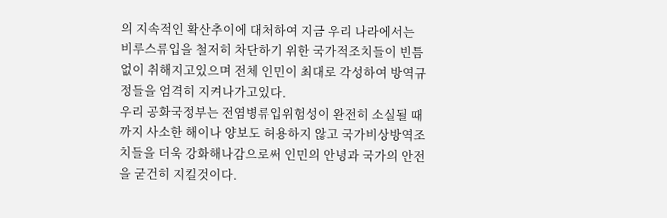의 지속적인 확산추이에 대처하여 지금 우리 나라에서는 비루스류입을 철저히 차단하기 위한 국가적조치들이 빈틈없이 취해지고있으며 전체 인민이 최대로 각성하여 방역규정들을 엄격히 지켜나가고있다.
우리 공화국정부는 전염병류입위험성이 완전히 소실될 때까지 사소한 해이나 양보도 허용하지 않고 국가비상방역조치들을 더욱 강화해나감으로써 인민의 안녕과 국가의 안전을 굳건히 지킬것이다.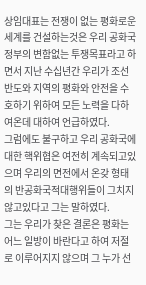상임대표는 전쟁이 없는 평화로운 세계를 건설하는것은 우리 공화국정부의 변함없는 투쟁목표라고 하면서 지난 수십년간 우리가 조선반도와 지역의 평화와 안전을 수호하기 위하여 모든 노력을 다하여온데 대하여 언급하였다.
그럼에도 불구하고 우리 공화국에 대한 핵위협은 여전히 계속되고있으며 우리의 면전에서 온갖 형태의 반공화국적대행위들이 그치지 않고있다고 그는 말하였다.
그는 우리가 찾은 결론은 평화는 어느 일방이 바란다고 하여 저절로 이루어지지 않으며 그 누가 선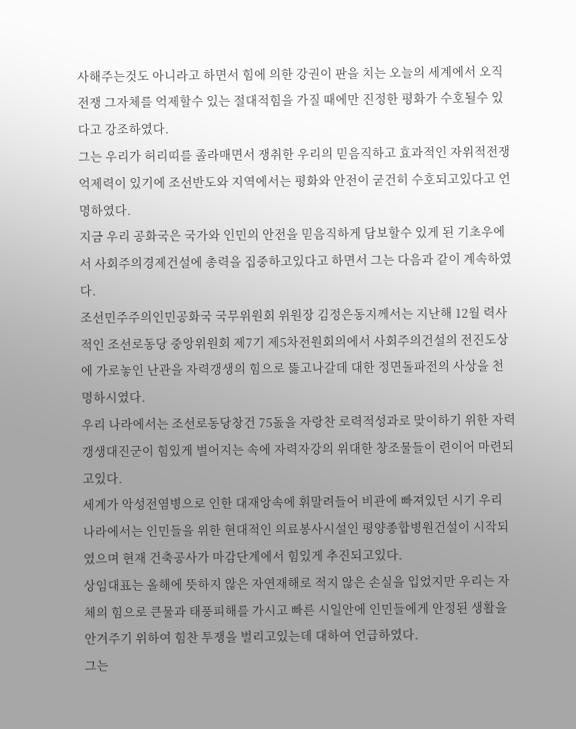사해주는것도 아니라고 하면서 힘에 의한 강권이 판을 치는 오늘의 세계에서 오직 전쟁 그자체를 억제할수 있는 절대적힘을 가질 때에만 진정한 평화가 수호될수 있다고 강조하였다.
그는 우리가 허리띠를 졸라매면서 쟁취한 우리의 믿음직하고 효과적인 자위적전쟁억제력이 있기에 조선반도와 지역에서는 평화와 안전이 굳건히 수호되고있다고 언명하였다.
지금 우리 공화국은 국가와 인민의 안전을 믿음직하게 담보할수 있게 된 기초우에서 사회주의경제건설에 총력을 집중하고있다고 하면서 그는 다음과 같이 계속하였다.
조선민주주의인민공화국 국무위원회 위원장 김정은동지께서는 지난해 12월 력사적인 조선로동당 중앙위원회 제7기 제5차전원회의에서 사회주의건설의 전진도상에 가로놓인 난관을 자력갱생의 힘으로 뚫고나갈데 대한 정면돌파전의 사상을 천명하시였다.
우리 나라에서는 조선로동당창건 75돐을 자랑찬 로력적성과로 맞이하기 위한 자력갱생대진군이 힘있게 벌어지는 속에 자력자강의 위대한 창조물들이 련이어 마련되고있다.
세계가 악성전염병으로 인한 대재앙속에 휘말려들어 비관에 빠져있던 시기 우리 나라에서는 인민들을 위한 현대적인 의료봉사시설인 평양종합병원건설이 시작되였으며 현재 건축공사가 마감단계에서 힘있게 추진되고있다.
상임대표는 올해에 뜻하지 않은 자연재해로 적지 않은 손실을 입었지만 우리는 자체의 힘으로 큰물과 태풍피해를 가시고 빠른 시일안에 인민들에게 안정된 생활을 안겨주기 위하여 힘찬 투쟁을 벌리고있는데 대하여 언급하였다.
그는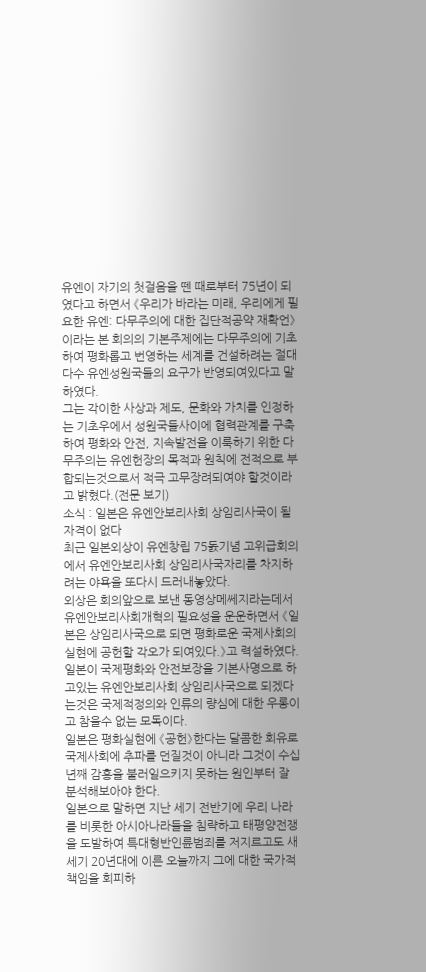유엔이 자기의 첫걸음을 뗀 때로부터 75년이 되였다고 하면서 《우리가 바라는 미래, 우리에게 필요한 유엔: 다무주의에 대한 집단적공약 재확언》이라는 본 회의의 기본주제에는 다무주의에 기초하여 평화롭고 번영하는 세계를 건설하려는 절대다수 유엔성원국들의 요구가 반영되여있다고 말하였다.
그는 각이한 사상과 제도, 문화와 가치를 인정하는 기초우에서 성원국들사이에 협력관계를 구축하여 평화와 안전, 지속발전을 이룩하기 위한 다무주의는 유엔헌장의 목적과 원칙에 전적으로 부합되는것으로서 적극 고무장려되여야 할것이라고 밝혔다.(전문 보기)
소식 : 일본은 유엔안보리사회 상임리사국이 될 자격이 없다
최근 일본외상이 유엔창립 75돐기념 고위급회의에서 유엔안보리사회 상임리사국자리를 차지하려는 야욕을 또다시 드러내놓았다.
외상은 회의앞으로 보낸 동영상메쎄지라는데서 유엔안보리사회개혁의 필요성을 운운하면서 《일본은 상임리사국으로 되면 평화로운 국제사회의 실현에 공헌할 각오가 되여있다.》고 력설하였다.
일본이 국제평화와 안전보장을 기본사명으로 하고있는 유엔안보리사회 상임리사국으로 되겠다는것은 국제적정의와 인류의 량심에 대한 우롱이고 참을수 없는 모독이다.
일본은 평화실현에 《공헌》한다는 달콤한 회유로 국제사회에 추파를 던질것이 아니라 그것이 수십년째 감흥을 불러일으키지 못하는 원인부터 잘 분석해보아야 한다.
일본으로 말하면 지난 세기 전반기에 우리 나라를 비롯한 아시아나라들을 침략하고 태평양전쟁을 도발하여 특대형반인륜범죄를 저지르고도 새 세기 20년대에 이른 오늘까지 그에 대한 국가적책임을 회피하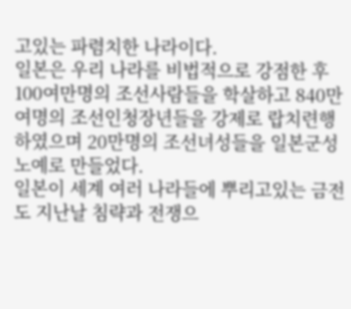고있는 파렴치한 나라이다.
일본은 우리 나라를 비법적으로 강점한 후 100여만명의 조선사람들을 학살하고 840만여명의 조선인청장년들을 강제로 랍치련행하였으며 20만명의 조선녀성들을 일본군성노예로 만들었다.
일본이 세계 여러 나라들에 뿌리고있는 금전도 지난날 침략과 전쟁으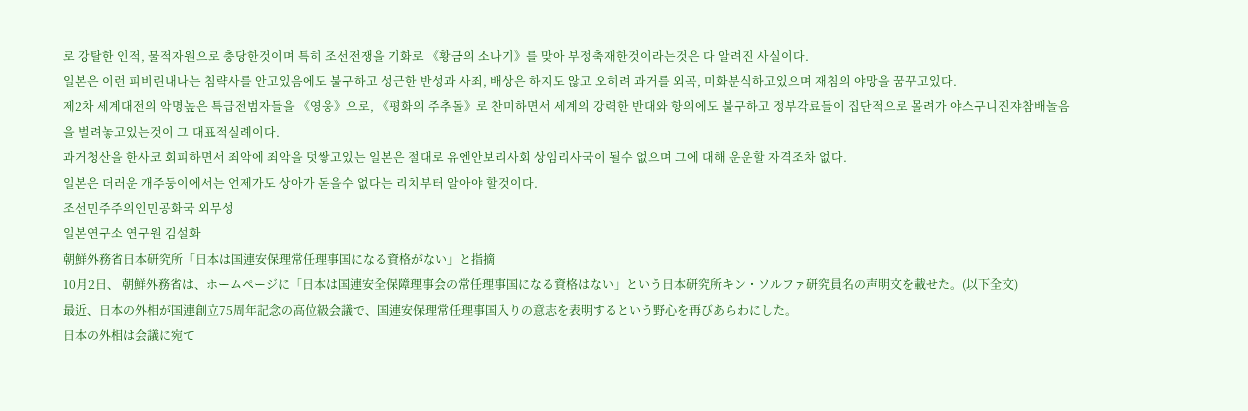로 강탈한 인적, 물적자원으로 충당한것이며 특히 조선전쟁을 기화로 《황금의 소나기》를 맞아 부정축재한것이라는것은 다 알려진 사실이다.
일본은 이런 피비린내나는 침략사를 안고있음에도 불구하고 성근한 반성과 사죄, 배상은 하지도 않고 오히려 과거를 외곡, 미화분식하고있으며 재침의 야망을 꿈꾸고있다.
제2차 세계대전의 악명높은 특급전범자들을 《영웅》으로, 《평화의 주추돌》로 찬미하면서 세계의 강력한 반대와 항의에도 불구하고 정부각료들이 집단적으로 몰려가 야스구니진쟈참배놀음을 벌려놓고있는것이 그 대표적실례이다.
과거청산을 한사코 회피하면서 죄악에 죄악을 덧쌓고있는 일본은 절대로 유엔안보리사회 상임리사국이 될수 없으며 그에 대해 운운할 자격조차 없다.
일본은 더러운 개주둥이에서는 언제가도 상아가 돋을수 없다는 리치부터 알아야 할것이다.
조선민주주의인민공화국 외무성
일본연구소 연구원 김설화
朝鮮外務省日本研究所「日本は国連安保理常任理事国になる資格がない」と指摘
10月2日、 朝鮮外務省は、ホームページに「日本は国連安全保障理事会の常任理事国になる資格はない」という日本研究所キン・ソルファ研究員名の声明文を載せた。(以下全文)
最近、日本の外相が国連創立75周年記念の高位級会議で、国連安保理常任理事国入りの意志を表明するという野心を再びあらわにした。
日本の外相は会議に宛て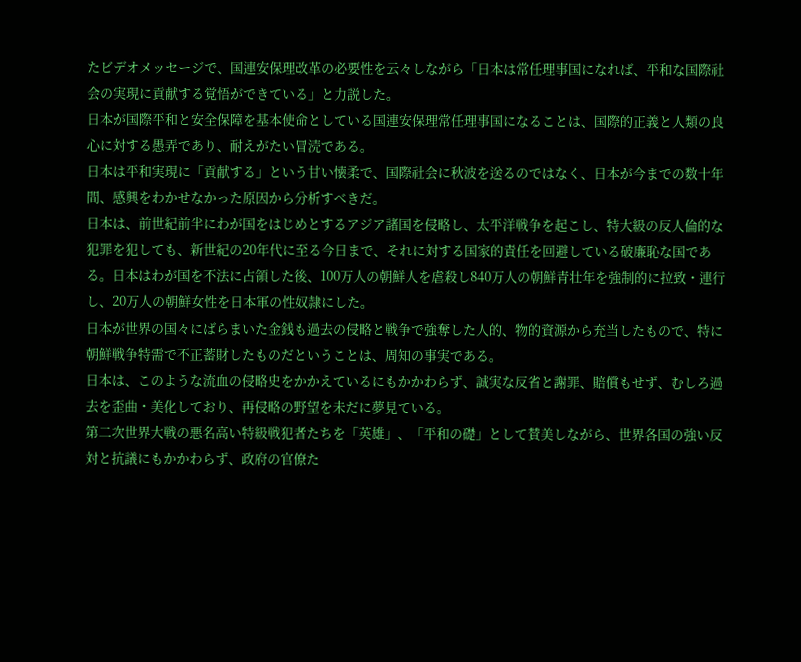たビデオメッセージで、国連安保理改革の必要性を云々しながら「日本は常任理事国になれば、平和な国際社会の実現に貢献する覚悟ができている」と力説した。
日本が国際平和と安全保障を基本使命としている国連安保理常任理事国になることは、国際的正義と人類の良心に対する愚弄であり、耐えがたい冒涜である。
日本は平和実現に「貢献する」という甘い懐柔で、国際社会に秋波を送るのではなく、日本が今までの数十年間、感興をわかせなかった原因から分析すべきだ。
日本は、前世紀前半にわが国をはじめとするアジア諸国を侵略し、太平洋戦争を起こし、特大級の反人倫的な犯罪を犯しても、新世紀の20年代に至る今日まで、それに対する国家的責任を回避している破廉恥な国である。日本はわが国を不法に占領した後、100万人の朝鮮人を虐殺し840万人の朝鮮青壮年を強制的に拉致・連行し、20万人の朝鮮女性を日本軍の性奴隷にした。
日本が世界の国々にばらまいた金銭も過去の侵略と戦争で強奪した人的、物的資源から充当したもので、特に朝鮮戦争特需で不正蓄財したものだということは、周知の事実である。
日本は、このような流血の侵略史をかかえているにもかかわらず、誠実な反省と謝罪、賠償もせず、むしろ過去を歪曲・美化しており、再侵略の野望を未だに夢見ている。
第二次世界大戦の悪名高い特級戦犯者たちを「英雄」、「平和の礎」として賛美しながら、世界各国の強い反対と抗議にもかかわらず、政府の官僚た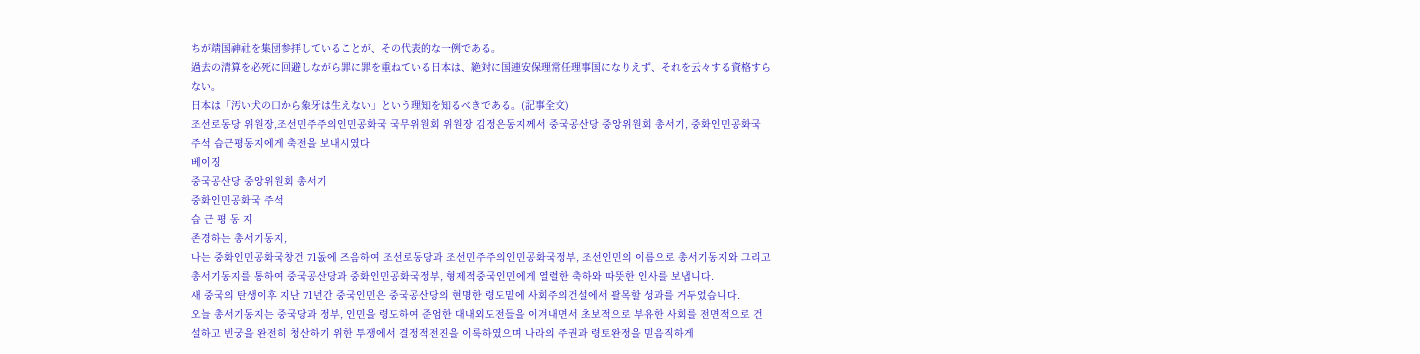ちが靖国神社を集団参拝していることが、その代表的な一例である。
過去の清算を必死に回避しながら罪に罪を重ねている日本は、絶対に国連安保理常任理事国になりえず、それを云々する資格すらない。
日本は「汚い犬の口から象牙は生えない」という理知を知るべきである。(記事全文)
조선로동당 위원장,조선민주주의인민공화국 국무위원회 위원장 김정은동지께서 중국공산당 중앙위원회 총서기, 중화인민공화국 주석 습근평동지에게 축전을 보내시였다
베이징
중국공산당 중앙위원회 총서기
중화인민공화국 주석
습 근 평 동 지
존경하는 총서기동지,
나는 중화인민공화국창건 71돐에 즈음하여 조선로동당과 조선민주주의인민공화국정부, 조선인민의 이름으로 총서기동지와 그리고 총서기동지를 통하여 중국공산당과 중화인민공화국정부, 형제적중국인민에게 열렬한 축하와 따뜻한 인사를 보냅니다.
새 중국의 탄생이후 지난 71년간 중국인민은 중국공산당의 현명한 령도밑에 사회주의건설에서 괄목할 성과를 거두었습니다.
오늘 총서기동지는 중국당과 정부, 인민을 령도하여 준엄한 대내외도전들을 이겨내면서 초보적으로 부유한 사회를 전면적으로 건설하고 빈궁을 완전히 청산하기 위한 투쟁에서 결정적전진을 이룩하였으며 나라의 주권과 령토완정을 믿음직하게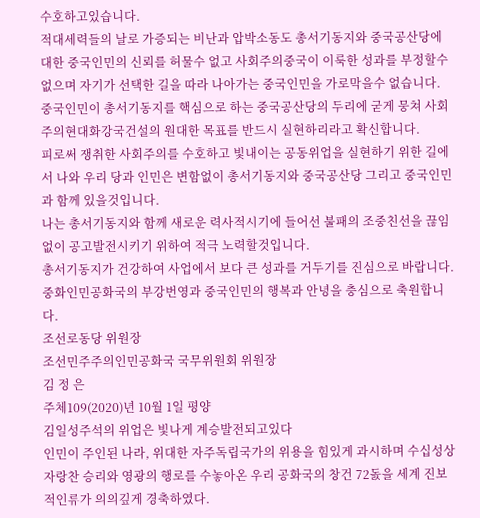수호하고있습니다.
적대세력들의 날로 가증되는 비난과 압박소동도 총서기동지와 중국공산당에 대한 중국인민의 신뢰를 허물수 없고 사회주의중국이 이룩한 성과를 부정할수 없으며 자기가 선택한 길을 따라 나아가는 중국인민을 가로막을수 없습니다.
중국인민이 총서기동지를 핵심으로 하는 중국공산당의 두리에 굳게 뭉쳐 사회주의현대화강국건설의 원대한 목표를 반드시 실현하리라고 확신합니다.
피로써 쟁취한 사회주의를 수호하고 빛내이는 공동위업을 실현하기 위한 길에서 나와 우리 당과 인민은 변함없이 총서기동지와 중국공산당 그리고 중국인민과 함께 있을것입니다.
나는 총서기동지와 함께 새로운 력사적시기에 들어선 불패의 조중친선을 끊임없이 공고발전시키기 위하여 적극 노력할것입니다.
총서기동지가 건강하여 사업에서 보다 큰 성과를 거두기를 진심으로 바랍니다.
중화인민공화국의 부강번영과 중국인민의 행복과 안녕을 충심으로 축원합니다.
조선로동당 위원장
조선민주주의인민공화국 국무위원회 위원장
김 정 은
주체109(2020)년 10월 1일 평양
김일성주석의 위업은 빛나게 계승발전되고있다
인민이 주인된 나라, 위대한 자주독립국가의 위용을 힘있게 과시하며 수십성상 자랑찬 승리와 영광의 행로를 수놓아온 우리 공화국의 창건 72돐을 세계 진보적인류가 의의깊게 경축하였다.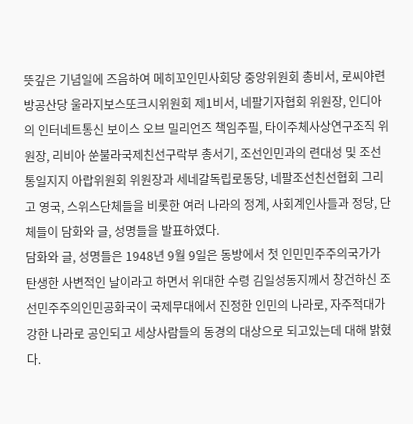뜻깊은 기념일에 즈음하여 메히꼬인민사회당 중앙위원회 총비서, 로씨야련방공산당 울라지보스또크시위원회 제1비서, 네팔기자협회 위원장, 인디아의 인터네트통신 보이스 오브 밀리언즈 책임주필, 타이주체사상연구조직 위원장, 리비아 쑨불라국제친선구락부 총서기, 조선인민과의 련대성 및 조선통일지지 아랍위원회 위원장과 세네갈독립로동당, 네팔조선친선협회 그리고 영국, 스위스단체들을 비롯한 여러 나라의 정계, 사회계인사들과 정당, 단체들이 담화와 글, 성명들을 발표하였다.
담화와 글, 성명들은 1948년 9월 9일은 동방에서 첫 인민민주주의국가가 탄생한 사변적인 날이라고 하면서 위대한 수령 김일성동지께서 창건하신 조선민주주의인민공화국이 국제무대에서 진정한 인민의 나라로, 자주적대가 강한 나라로 공인되고 세상사람들의 동경의 대상으로 되고있는데 대해 밝혔다.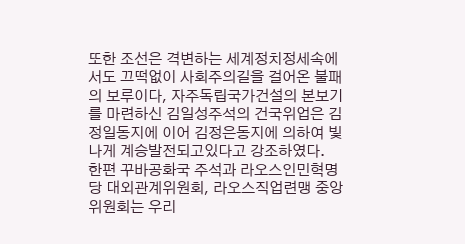또한 조선은 격변하는 세계정치정세속에서도 끄떡없이 사회주의길을 걸어온 불패의 보루이다, 자주독립국가건설의 본보기를 마련하신 김일성주석의 건국위업은 김정일동지에 이어 김정은동지에 의하여 빛나게 계승발전되고있다고 강조하였다.
한편 꾸바공화국 주석과 라오스인민혁명당 대외관계위원회, 라오스직업련맹 중앙위원회는 우리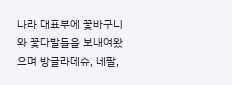나라 대표부에 꽃바구니와 꽃다발들을 보내여왔으며 방글라데슈, 네팔,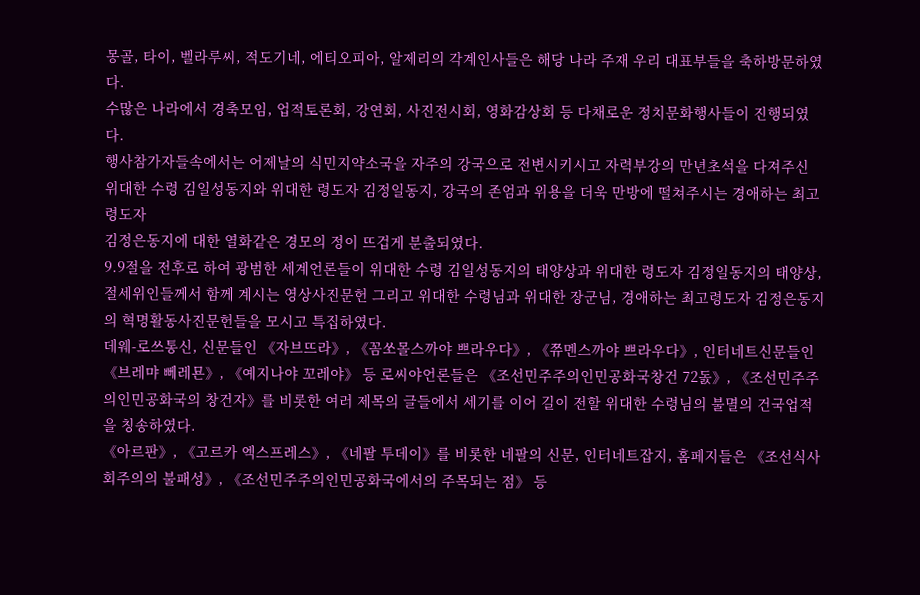몽골, 타이, 벨라루씨, 적도기네, 에티오피아, 알제리의 각계인사들은 해당 나라 주재 우리 대표부들을 축하방문하였다.
수많은 나라에서 경축모임, 업적토론회, 강연회, 사진전시회, 영화감상회 등 다채로운 정치문화행사들이 진행되였다.
행사참가자들속에서는 어제날의 식민지약소국을 자주의 강국으로 전변시키시고 자력부강의 만년초석을 다져주신 위대한 수령 김일성동지와 위대한 령도자 김정일동지, 강국의 존엄과 위용을 더욱 만방에 떨쳐주시는 경애하는 최고령도자
김정은동지에 대한 열화같은 경모의 정이 뜨겁게 분출되였다.
9.9절을 전후로 하여 광범한 세계언론들이 위대한 수령 김일성동지의 태양상과 위대한 령도자 김정일동지의 태양상, 절세위인들께서 함께 계시는 영상사진문헌 그리고 위대한 수령님과 위대한 장군님, 경애하는 최고령도자 김정은동지의 혁명활동사진문헌들을 모시고 특집하였다.
데웨-로쓰통신, 신문들인 《자브뜨라》, 《꼼쏘몰스까야 쁘라우다》, 《쮸멘스까야 쁘라우다》, 인터네트신문들인 《브레먀 뻬레묜》, 《예지나야 꼬레야》 등 로씨야언론들은 《조선민주주의인민공화국창건 72돐》, 《조선민주주의인민공화국의 창건자》를 비롯한 여러 제목의 글들에서 세기를 이어 길이 전할 위대한 수령님의 불멸의 건국업적을 칭송하였다.
《아르판》, 《고르카 엑스프레스》, 《네팔 투데이》를 비롯한 네팔의 신문, 인터네트잡지, 홈페지들은 《조선식사회주의의 불패성》, 《조선민주주의인민공화국에서의 주목되는 점》 등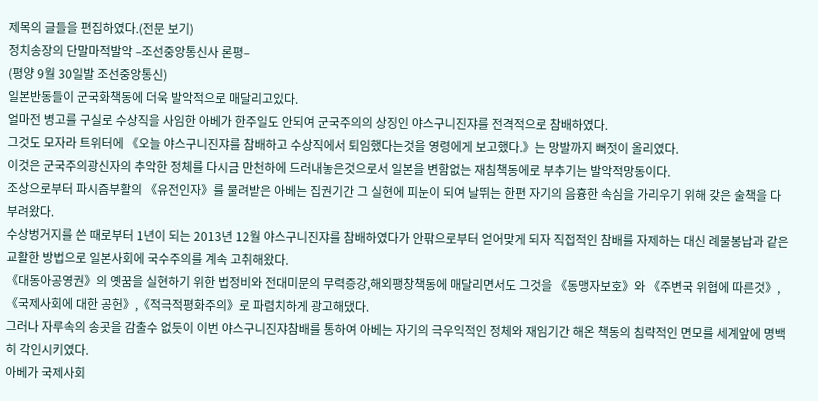제목의 글들을 편집하였다.(전문 보기)
정치송장의 단말마적발악 –조선중앙통신사 론평–
(평양 9월 30일발 조선중앙통신)
일본반동들이 군국화책동에 더욱 발악적으로 매달리고있다.
얼마전 병고를 구실로 수상직을 사임한 아베가 한주일도 안되여 군국주의의 상징인 야스구니진쟈를 전격적으로 참배하였다.
그것도 모자라 트위터에 《오늘 야스구니진쟈를 참배하고 수상직에서 퇴임했다는것을 영령에게 보고했다.》는 망발까지 뻐젓이 올리였다.
이것은 군국주의광신자의 추악한 정체를 다시금 만천하에 드러내놓은것으로서 일본을 변함없는 재침책동에로 부추기는 발악적망동이다.
조상으로부터 파시즘부활의 《유전인자》를 물려받은 아베는 집권기간 그 실현에 피눈이 되여 날뛰는 한편 자기의 음흉한 속심을 가리우기 위해 갖은 술책을 다 부려왔다.
수상벙거지를 쓴 때로부터 1년이 되는 2013년 12월 야스구니진쟈를 참배하였다가 안팎으로부터 얻어맞게 되자 직접적인 참배를 자제하는 대신 례물봉납과 같은 교활한 방법으로 일본사회에 국수주의를 계속 고취해왔다.
《대동아공영권》의 옛꿈을 실현하기 위한 법정비와 전대미문의 무력증강,해외팽창책동에 매달리면서도 그것을 《동맹자보호》와 《주변국 위협에 따른것》,《국제사회에 대한 공헌》,《적극적평화주의》로 파렴치하게 광고해댔다.
그러나 자루속의 송곳을 감출수 없듯이 이번 야스구니진쟈참배를 통하여 아베는 자기의 극우익적인 정체와 재임기간 해온 책동의 침략적인 면모를 세계앞에 명백히 각인시키였다.
아베가 국제사회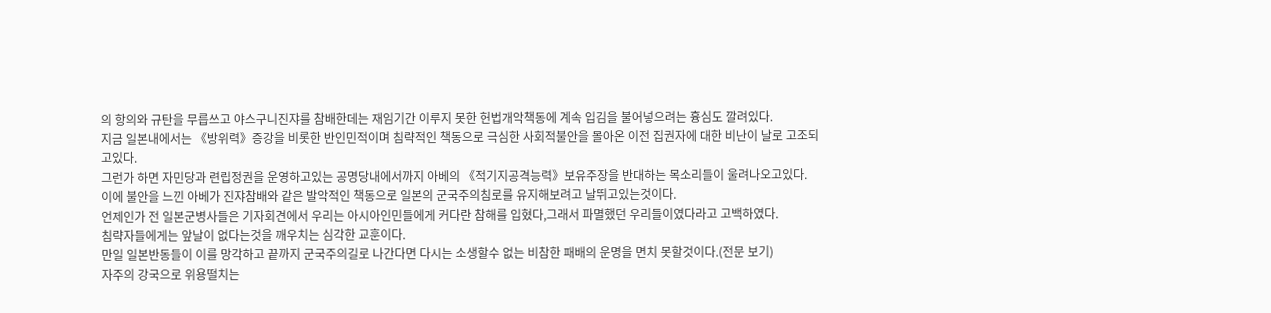의 항의와 규탄을 무릅쓰고 야스구니진쟈를 참배한데는 재임기간 이루지 못한 헌법개악책동에 계속 입김을 불어넣으려는 흉심도 깔려있다.
지금 일본내에서는 《방위력》증강을 비롯한 반인민적이며 침략적인 책동으로 극심한 사회적불안을 몰아온 이전 집권자에 대한 비난이 날로 고조되고있다.
그런가 하면 자민당과 련립정권을 운영하고있는 공명당내에서까지 아베의 《적기지공격능력》보유주장을 반대하는 목소리들이 울려나오고있다.
이에 불안을 느낀 아베가 진쟈참배와 같은 발악적인 책동으로 일본의 군국주의침로를 유지해보려고 날뛰고있는것이다.
언제인가 전 일본군병사들은 기자회견에서 우리는 아시아인민들에게 커다란 참해를 입혔다,그래서 파멸했던 우리들이였다라고 고백하였다.
침략자들에게는 앞날이 없다는것을 깨우치는 심각한 교훈이다.
만일 일본반동들이 이를 망각하고 끝까지 군국주의길로 나간다면 다시는 소생할수 없는 비참한 패배의 운명을 면치 못할것이다.(전문 보기)
자주의 강국으로 위용떨치는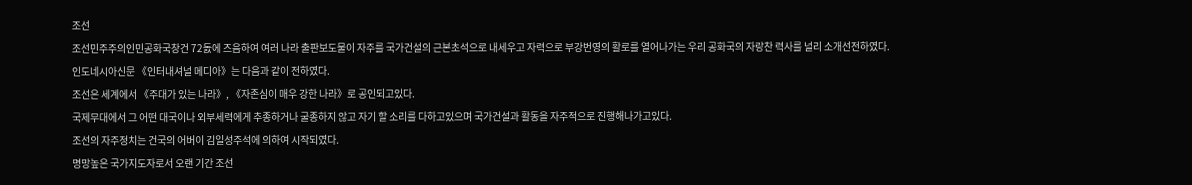조선
조선민주주의인민공화국창건 72돐에 즈음하여 여러 나라 출판보도물이 자주를 국가건설의 근본초석으로 내세우고 자력으로 부강번영의 활로를 열어나가는 우리 공화국의 자랑찬 력사를 널리 소개선전하였다.
인도네시아신문 《인터내셔널 메디아》는 다음과 같이 전하였다.
조선은 세계에서 《주대가 있는 나라》, 《자존심이 매우 강한 나라》로 공인되고있다.
국제무대에서 그 어떤 대국이나 외부세력에게 추종하거나 굴종하지 않고 자기 할 소리를 다하고있으며 국가건설과 활동을 자주적으로 진행해나가고있다.
조선의 자주정치는 건국의 어버이 김일성주석에 의하여 시작되였다.
명망높은 국가지도자로서 오랜 기간 조선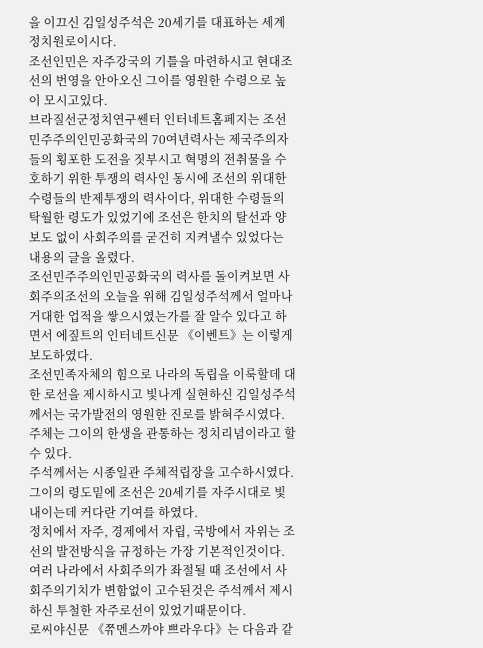을 이끄신 김일성주석은 20세기를 대표하는 세계정치원로이시다.
조선인민은 자주강국의 기틀을 마련하시고 현대조선의 번영을 안아오신 그이를 영원한 수령으로 높이 모시고있다.
브라질선군정치연구쎈터 인터네트홈페지는 조선민주주의인민공화국의 70여년력사는 제국주의자들의 횡포한 도전을 짓부시고 혁명의 전취물을 수호하기 위한 투쟁의 력사인 동시에 조선의 위대한 수령들의 반제투쟁의 력사이다, 위대한 수령들의 탁월한 령도가 있었기에 조선은 한치의 탈선과 양보도 없이 사회주의를 굳건히 지켜낼수 있었다는 내용의 글을 올렸다.
조선민주주의인민공화국의 력사를 돌이켜보면 사회주의조선의 오늘을 위해 김일성주석께서 얼마나 거대한 업적을 쌓으시였는가를 잘 알수 있다고 하면서 에짚트의 인터네트신문 《이벤트》는 이렇게 보도하였다.
조선민족자체의 힘으로 나라의 독립을 이룩할데 대한 로선을 제시하시고 빛나게 실현하신 김일성주석께서는 국가발전의 영원한 진로를 밝혀주시였다.
주체는 그이의 한생을 관통하는 정치리념이라고 할수 있다.
주석께서는 시종일관 주체적립장을 고수하시였다.
그이의 령도밑에 조선은 20세기를 자주시대로 빛내이는데 커다란 기여를 하였다.
정치에서 자주, 경제에서 자립, 국방에서 자위는 조선의 발전방식을 규정하는 가장 기본적인것이다.
여러 나라에서 사회주의가 좌절될 때 조선에서 사회주의기치가 변함없이 고수된것은 주석께서 제시하신 투철한 자주로선이 있었기때문이다.
로씨야신문 《쮸멘스까야 쁘라우다》는 다음과 같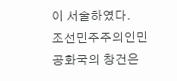이 서술하였다.
조선민주주의인민공화국의 창건은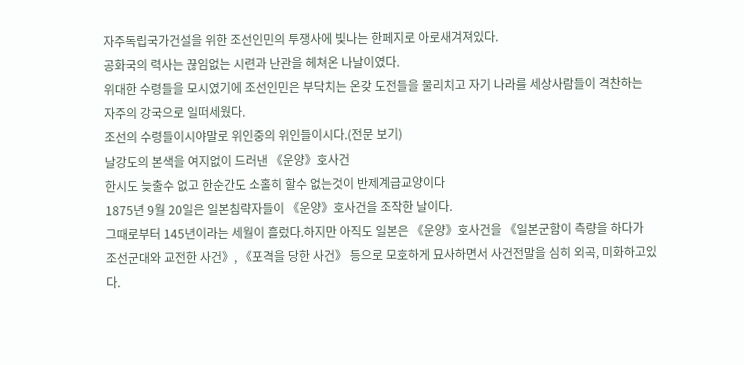자주독립국가건설을 위한 조선인민의 투쟁사에 빛나는 한페지로 아로새겨져있다.
공화국의 력사는 끊임없는 시련과 난관을 헤쳐온 나날이였다.
위대한 수령들을 모시였기에 조선인민은 부닥치는 온갖 도전들을 물리치고 자기 나라를 세상사람들이 격찬하는 자주의 강국으로 일떠세웠다.
조선의 수령들이시야말로 위인중의 위인들이시다.(전문 보기)
날강도의 본색을 여지없이 드러낸 《운양》호사건
한시도 늦출수 없고 한순간도 소홀히 할수 없는것이 반제계급교양이다
1875년 9월 20일은 일본침략자들이 《운양》호사건을 조작한 날이다.
그때로부터 145년이라는 세월이 흘렀다.하지만 아직도 일본은 《운양》호사건을 《일본군함이 측량을 하다가 조선군대와 교전한 사건》, 《포격을 당한 사건》 등으로 모호하게 묘사하면서 사건전말을 심히 외곡, 미화하고있다.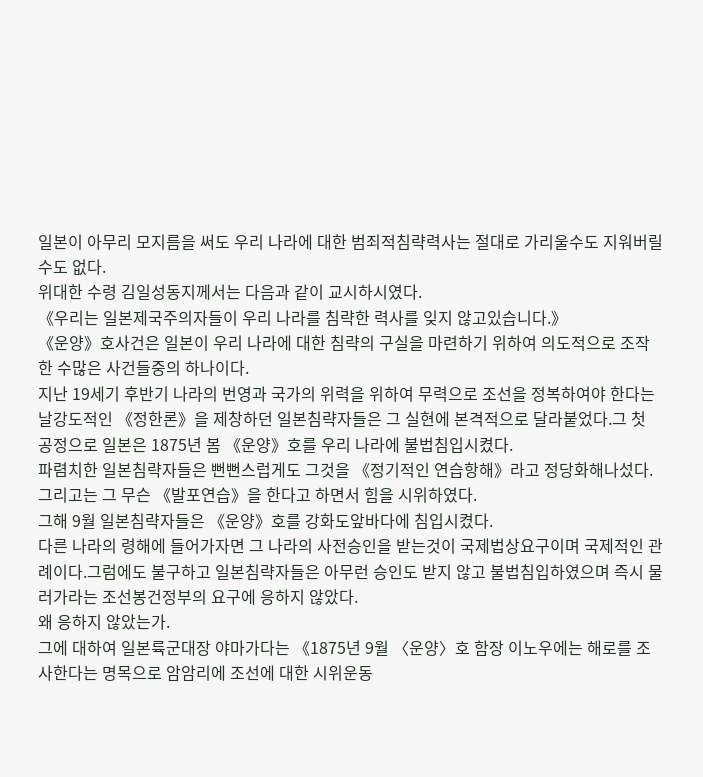일본이 아무리 모지름을 써도 우리 나라에 대한 범죄적침략력사는 절대로 가리울수도 지워버릴수도 없다.
위대한 수령 김일성동지께서는 다음과 같이 교시하시였다.
《우리는 일본제국주의자들이 우리 나라를 침략한 력사를 잊지 않고있습니다.》
《운양》호사건은 일본이 우리 나라에 대한 침략의 구실을 마련하기 위하여 의도적으로 조작한 수많은 사건들중의 하나이다.
지난 19세기 후반기 나라의 번영과 국가의 위력을 위하여 무력으로 조선을 정복하여야 한다는 날강도적인 《정한론》을 제창하던 일본침략자들은 그 실현에 본격적으로 달라붙었다.그 첫 공정으로 일본은 1875년 봄 《운양》호를 우리 나라에 불법침입시켰다.
파렴치한 일본침략자들은 뻔뻔스럽게도 그것을 《정기적인 연습항해》라고 정당화해나섰다.그리고는 그 무슨 《발포연습》을 한다고 하면서 힘을 시위하였다.
그해 9월 일본침략자들은 《운양》호를 강화도앞바다에 침입시켰다.
다른 나라의 령해에 들어가자면 그 나라의 사전승인을 받는것이 국제법상요구이며 국제적인 관례이다.그럼에도 불구하고 일본침략자들은 아무런 승인도 받지 않고 불법침입하였으며 즉시 물러가라는 조선봉건정부의 요구에 응하지 않았다.
왜 응하지 않았는가.
그에 대하여 일본륙군대장 야마가다는 《1875년 9월 〈운양〉호 함장 이노우에는 해로를 조사한다는 명목으로 암암리에 조선에 대한 시위운동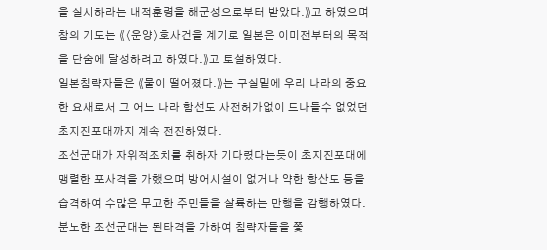을 실시하라는 내적훈령을 해군성으로부터 받았다.》고 하였으며 참의 기도는 《〈운양〉호사건을 계기로 일본은 이미전부터의 목적을 단숨에 달성하려고 하였다.》고 토설하였다.
일본침략자들은 《물이 떨어졌다.》는 구실밑에 우리 나라의 중요한 요새로서 그 어느 나라 함선도 사전허가없이 드나들수 없었던 초지진포대까지 계속 전진하였다.
조선군대가 자위적조치를 취하자 기다렸다는듯이 초지진포대에 맹렬한 포사격을 가했으며 방어시설이 없거나 약한 항산도 등을 습격하여 수많은 무고한 주민들을 살륙하는 만행을 감행하였다.
분노한 조선군대는 된타격을 가하여 침략자들을 쫓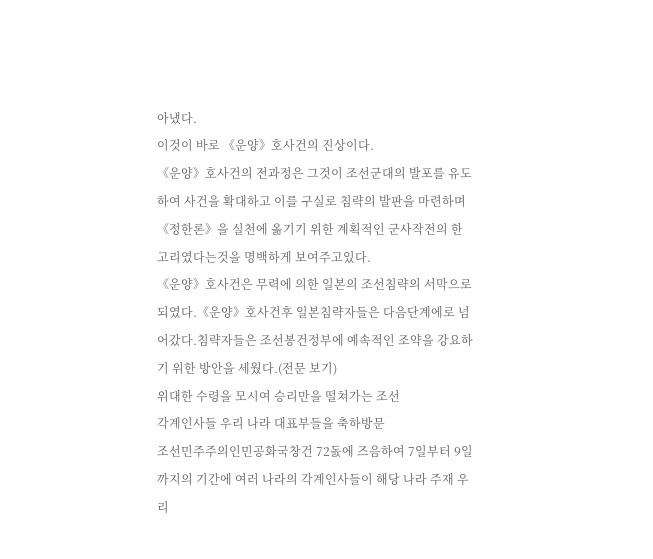아냈다.
이것이 바로 《운양》호사건의 진상이다.
《운양》호사건의 전과정은 그것이 조선군대의 발포를 유도하여 사건을 확대하고 이를 구실로 침략의 발판을 마련하며 《정한론》을 실천에 옮기기 위한 계획적인 군사작전의 한 고리였다는것을 명백하게 보여주고있다.
《운양》호사건은 무력에 의한 일본의 조선침략의 서막으로 되였다.《운양》호사건후 일본침략자들은 다음단계에로 넘어갔다.침략자들은 조선봉건정부에 예속적인 조약을 강요하기 위한 방안을 세웠다.(전문 보기)
위대한 수령을 모시여 승리만을 떨쳐가는 조선
각계인사들 우리 나라 대표부들을 축하방문
조선민주주의인민공화국창건 72돐에 즈음하여 7일부터 9일까지의 기간에 여러 나라의 각계인사들이 해당 나라 주재 우리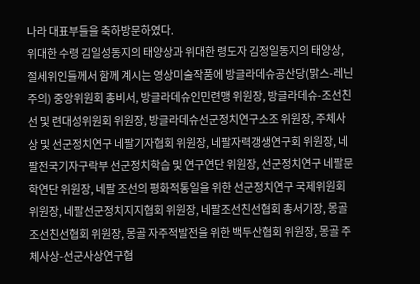나라 대표부들을 축하방문하였다.
위대한 수령 김일성동지의 태양상과 위대한 령도자 김정일동지의 태양상, 절세위인들께서 함께 계시는 영상미술작품에 방글라데슈공산당(맑스-레닌주의) 중앙위원회 총비서, 방글라데슈인민련맹 위원장, 방글라데슈-조선친선 및 련대성위원회 위원장, 방글라데슈선군정치연구소조 위원장, 주체사상 및 선군정치연구 네팔기자협회 위원장, 네팔자력갱생연구회 위원장, 네팔전국기자구락부 선군정치학습 및 연구연단 위원장, 선군정치연구 네팔문학연단 위원장, 네팔 조선의 평화적통일을 위한 선군정치연구 국제위원회 위원장, 네팔선군정치지지협회 위원장, 네팔조선친선협회 총서기장, 몽골조선친선협회 위원장, 몽골 자주적발전을 위한 백두산협회 위원장, 몽골 주체사상-선군사상연구협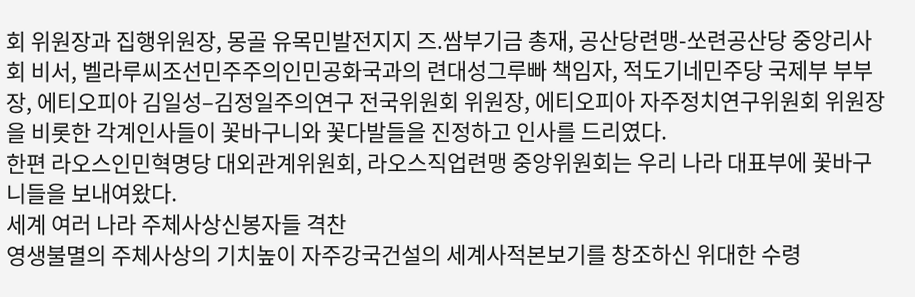회 위원장과 집행위원장, 몽골 유목민발전지지 즈.쌈부기금 총재, 공산당련맹-쏘련공산당 중앙리사회 비서, 벨라루씨조선민주주의인민공화국과의 련대성그루빠 책임자, 적도기네민주당 국제부 부부장, 에티오피아 김일성–김정일주의연구 전국위원회 위원장, 에티오피아 자주정치연구위원회 위원장을 비롯한 각계인사들이 꽃바구니와 꽃다발들을 진정하고 인사를 드리였다.
한편 라오스인민혁명당 대외관계위원회, 라오스직업련맹 중앙위원회는 우리 나라 대표부에 꽃바구니들을 보내여왔다.
세계 여러 나라 주체사상신봉자들 격찬
영생불멸의 주체사상의 기치높이 자주강국건설의 세계사적본보기를 창조하신 위대한 수령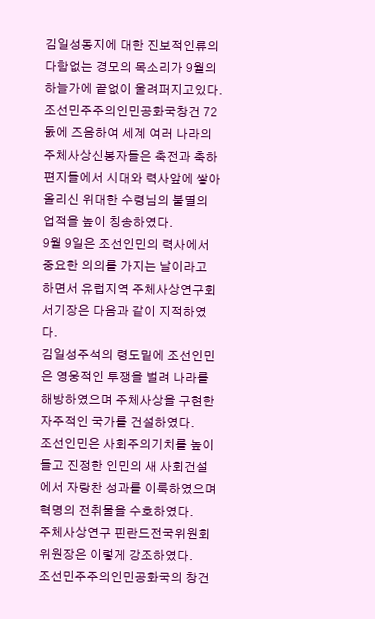김일성동지에 대한 진보적인류의 다함없는 경모의 목소리가 9월의 하늘가에 끝없이 울려퍼지고있다.
조선민주주의인민공화국창건 72돐에 즈음하여 세계 여러 나라의 주체사상신봉자들은 축전과 축하편지들에서 시대와 력사앞에 쌓아올리신 위대한 수령님의 불멸의 업적을 높이 칭송하였다.
9월 9일은 조선인민의 력사에서 중요한 의의를 가지는 날이라고 하면서 유럽지역 주체사상연구회 서기장은 다음과 같이 지적하였다.
김일성주석의 령도밑에 조선인민은 영웅적인 투쟁을 벌려 나라를 해방하였으며 주체사상을 구현한 자주적인 국가를 건설하였다.
조선인민은 사회주의기치를 높이 들고 진정한 인민의 새 사회건설에서 자랑찬 성과를 이룩하였으며 혁명의 전취물을 수호하였다.
주체사상연구 핀란드전국위원회 위원장은 이렇게 강조하였다.
조선민주주의인민공화국의 창건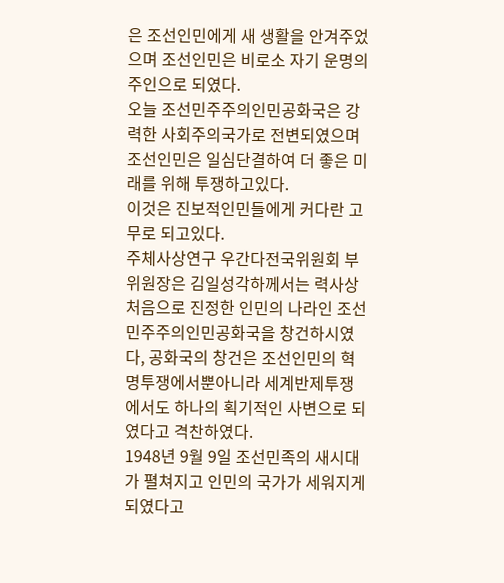은 조선인민에게 새 생활을 안겨주었으며 조선인민은 비로소 자기 운명의 주인으로 되였다.
오늘 조선민주주의인민공화국은 강력한 사회주의국가로 전변되였으며 조선인민은 일심단결하여 더 좋은 미래를 위해 투쟁하고있다.
이것은 진보적인민들에게 커다란 고무로 되고있다.
주체사상연구 우간다전국위원회 부위원장은 김일성각하께서는 력사상 처음으로 진정한 인민의 나라인 조선민주주의인민공화국을 창건하시였다, 공화국의 창건은 조선인민의 혁명투쟁에서뿐아니라 세계반제투쟁에서도 하나의 획기적인 사변으로 되였다고 격찬하였다.
1948년 9월 9일 조선민족의 새시대가 펼쳐지고 인민의 국가가 세워지게 되였다고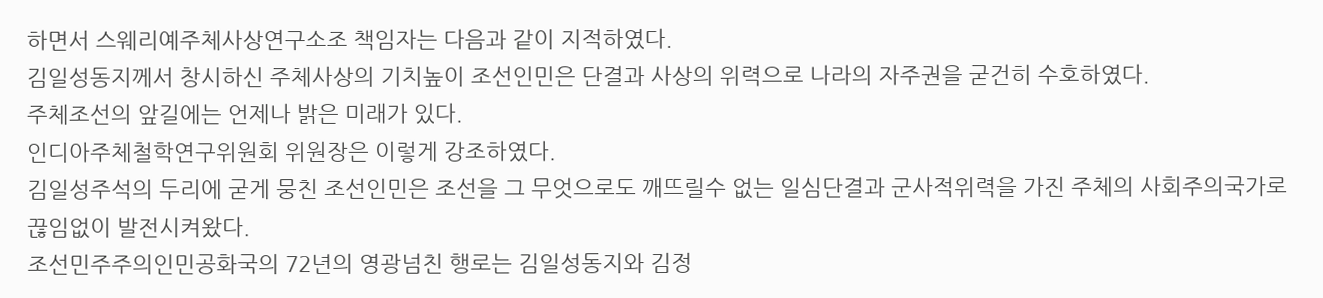하면서 스웨리예주체사상연구소조 책임자는 다음과 같이 지적하였다.
김일성동지께서 창시하신 주체사상의 기치높이 조선인민은 단결과 사상의 위력으로 나라의 자주권을 굳건히 수호하였다.
주체조선의 앞길에는 언제나 밝은 미래가 있다.
인디아주체철학연구위원회 위원장은 이렇게 강조하였다.
김일성주석의 두리에 굳게 뭉친 조선인민은 조선을 그 무엇으로도 깨뜨릴수 없는 일심단결과 군사적위력을 가진 주체의 사회주의국가로 끊임없이 발전시켜왔다.
조선민주주의인민공화국의 72년의 영광넘친 행로는 김일성동지와 김정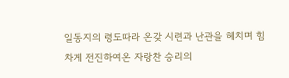일동지의 령도따라 온갖 시련과 난관을 헤치며 힘차게 전진하여온 자랑찬 승리의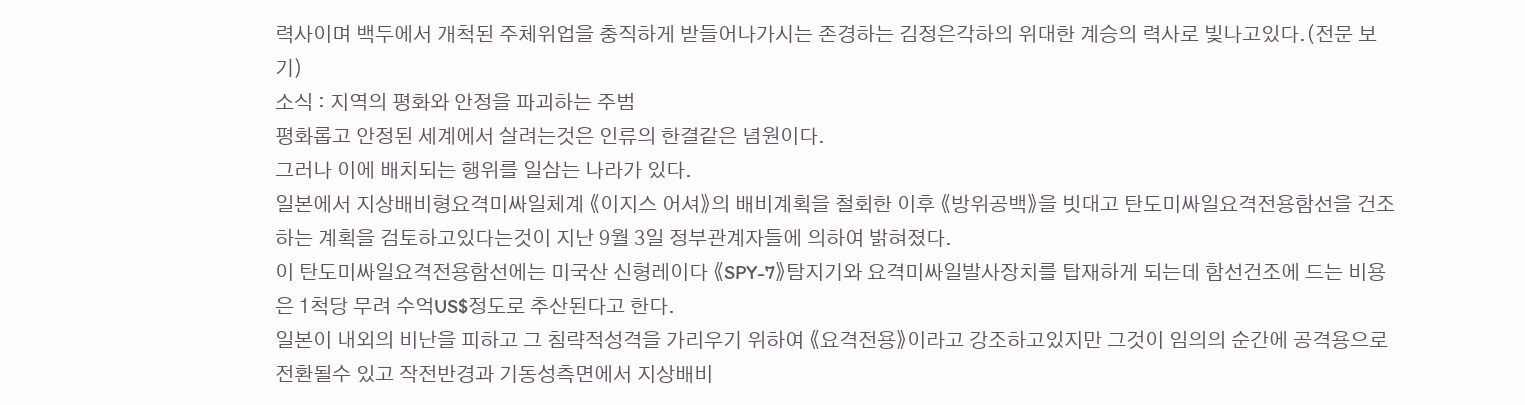력사이며 백두에서 개척된 주체위업을 충직하게 받들어나가시는 존경하는 김정은각하의 위대한 계승의 력사로 빛나고있다.(전문 보기)
소식 : 지역의 평화와 안정을 파괴하는 주범
평화롭고 안정된 세계에서 살려는것은 인류의 한결같은 념원이다.
그러나 이에 배치되는 행위를 일삼는 나라가 있다.
일본에서 지상배비형요격미싸일체계 《이지스 어셔》의 배비계획을 철회한 이후 《방위공백》을 빗대고 탄도미싸일요격전용함선을 건조하는 계획을 검토하고있다는것이 지난 9월 3일 정부관계자들에 의하여 밝혀졌다.
이 탄도미싸일요격전용함선에는 미국산 신형레이다 《SPY-7》탐지기와 요격미싸일발사장치를 탑재하게 되는데 함선건조에 드는 비용은 1척당 무려 수억US$정도로 추산된다고 한다.
일본이 내외의 비난을 피하고 그 침략적성격을 가리우기 위하여 《요격전용》이라고 강조하고있지만 그것이 임의의 순간에 공격용으로 전환될수 있고 작전반경과 기동성측면에서 지상배비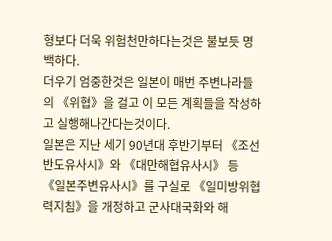형보다 더욱 위험천만하다는것은 불보듯 명백하다.
더우기 엄중한것은 일본이 매번 주변나라들의 《위협》을 걸고 이 모든 계획들을 작성하고 실행해나간다는것이다.
일본은 지난 세기 90년대 후반기부터 《조선반도유사시》와 《대만해협유사시》 등 《일본주변유사시》를 구실로 《일미방위협력지침》을 개정하고 군사대국화와 해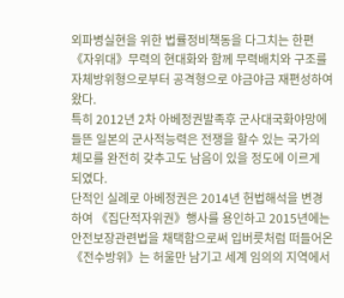외파병실현을 위한 법률정비책동을 다그치는 한편 《자위대》무력의 현대화와 함께 무력배치와 구조를 자체방위형으로부터 공격형으로 야금야금 재편성하여왔다.
특히 2012년 2차 아베정권발족후 군사대국화야망에 들뜬 일본의 군사적능력은 전쟁을 할수 있는 국가의 체모를 완전히 갖추고도 남음이 있을 정도에 이르게 되였다.
단적인 실례로 아베정권은 2014년 헌법해석을 변경하여 《집단적자위권》행사를 용인하고 2015년에는 안전보장관련법을 채택함으로써 입버릇처럼 떠들어온 《전수방위》는 허울만 남기고 세계 임의의 지역에서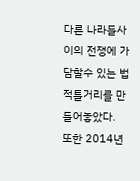다른 나라들사이의 전쟁에 가담할수 있는 법적틀거리를 만들어놓았다.
또한 2014년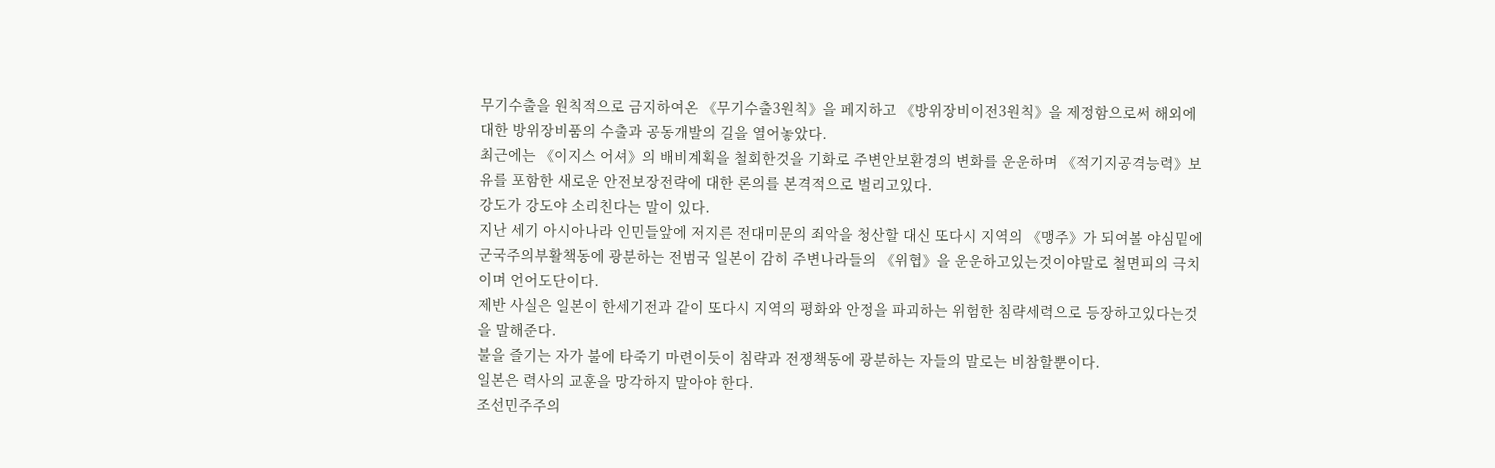무기수출을 원칙적으로 금지하여온 《무기수출3원칙》을 페지하고 《방위장비이전3원칙》을 제정함으로써 해외에 대한 방위장비품의 수출과 공동개발의 길을 열어놓았다.
최근에는 《이지스 어셔》의 배비계획을 철회한것을 기화로 주변안보환경의 변화를 운운하며 《적기지공격능력》보유를 포함한 새로운 안전보장전략에 대한 론의를 본격적으로 벌리고있다.
강도가 강도야 소리친다는 말이 있다.
지난 세기 아시아나라 인민들앞에 저지른 전대미문의 죄악을 청산할 대신 또다시 지역의 《맹주》가 되여볼 야심밑에 군국주의부활책동에 광분하는 전범국 일본이 감히 주변나라들의 《위협》을 운운하고있는것이야말로 철면피의 극치이며 언어도단이다.
제반 사실은 일본이 한세기전과 같이 또다시 지역의 평화와 안정을 파괴하는 위험한 침략세력으로 등장하고있다는것을 말해준다.
불을 즐기는 자가 불에 타죽기 마련이듯이 침략과 전쟁책동에 광분하는 자들의 말로는 비참할뿐이다.
일본은 력사의 교훈을 망각하지 말아야 한다.
조선민주주의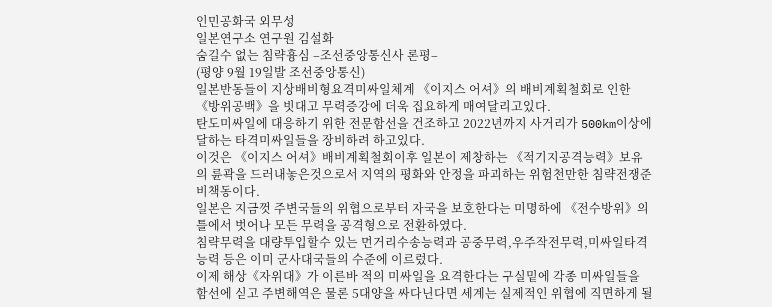인민공화국 외무성
일본연구소 연구원 김설화
숨길수 없는 침략흉심 –조선중앙통신사 론평–
(평양 9월 19일발 조선중앙통신)
일본반동들이 지상배비형요격미싸일체계 《이지스 어셔》의 배비계획철회로 인한 《방위공백》을 빗대고 무력증강에 더욱 집요하게 매여달리고있다.
탄도미싸일에 대응하기 위한 전문함선을 건조하고 2022년까지 사거리가 500km이상에 달하는 타격미싸일들을 장비하려 하고있다.
이것은 《이지스 어셔》배비계획철회이후 일본이 제창하는 《적기지공격능력》보유의 륜곽을 드러내놓은것으로서 지역의 평화와 안정을 파괴하는 위험천만한 침략전쟁준비책동이다.
일본은 지금껏 주변국들의 위협으로부터 자국을 보호한다는 미명하에 《전수방위》의 틀에서 벗어나 모든 무력을 공격형으로 전환하였다.
침략무력을 대량투입할수 있는 먼거리수송능력과 공중무력,우주작전무력,미싸일타격능력 등은 이미 군사대국들의 수준에 이르렀다.
이제 해상《자위대》가 이른바 적의 미싸일을 요격한다는 구실밑에 각종 미싸일들을 함선에 싣고 주변해역은 물론 5대양을 싸다닌다면 세계는 실제적인 위협에 직면하게 될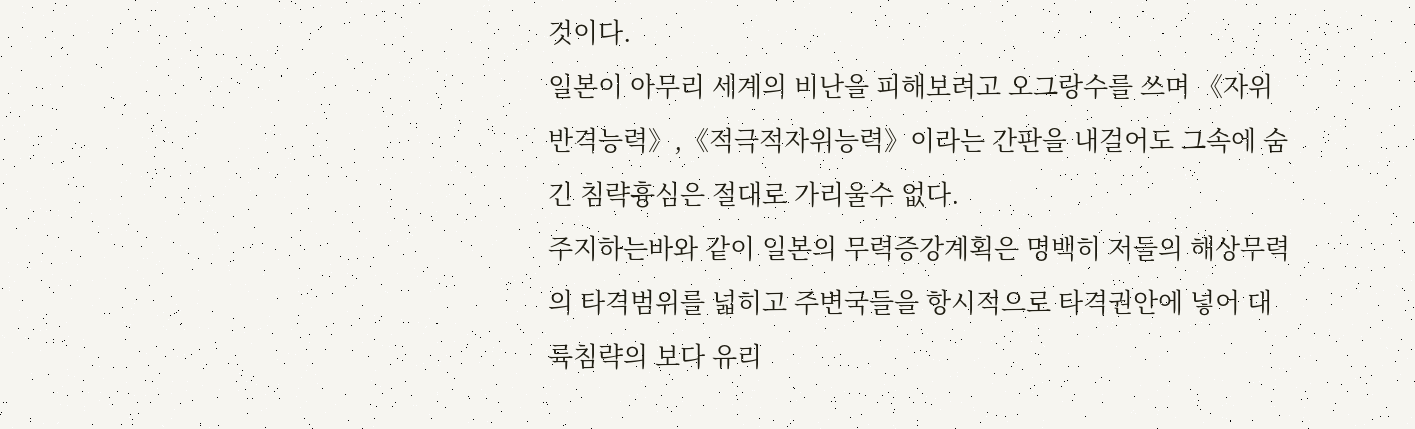것이다.
일본이 아무리 세계의 비난을 피해보려고 오그랑수를 쓰며 《자위반격능력》,《적극적자위능력》이라는 간판을 내걸어도 그속에 숨긴 침략흉심은 절대로 가리울수 없다.
주지하는바와 같이 일본의 무력증강계획은 명백히 저들의 해상무력의 타격범위를 넓히고 주변국들을 항시적으로 타격권안에 넣어 대륙침략의 보다 유리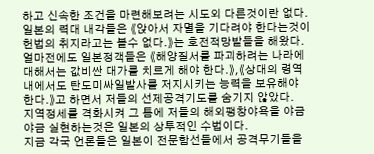하고 신속한 조건을 마련해보려는 시도외 다른것이란 없다.
일본의 력대 내각들은 《앉아서 자멸을 기다려야 한다는것이 헌법의 취지라고는 볼수 없다.》는 호전적망발들을 해왔다.
얼마전에도 일본정객들은 《해양질서를 파괴하려는 나라에 대해서는 값비싼 대가를 치르게 해야 한다.》,《상대의 령역내에서도 탄도미싸일발사를 저지시키는 능력을 보유해야 한다.》고 하면서 저들의 선제공격기도를 숨기지 않았다.
지역정세를 격화시켜 그 틈에 저들의 해외팽창야욕을 야금야금 실현하는것은 일본의 상투적인 수법이다.
지금 각국 언론들은 일본이 전문함선들에서 공격무기들을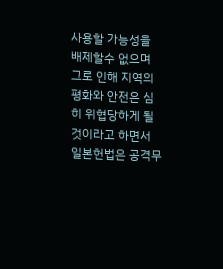사용할 가능성을 배제할수 없으며 그로 인해 지역의 평화와 안전은 심히 위협당하게 될것이라고 하면서 일본헌법은 공격무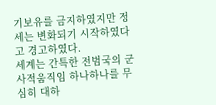기보유를 금지하였지만 정세는 변화되기 시작하였다고 경고하였다.
세계는 간특한 전범국의 군사적움직임 하나하나를 무심히 대하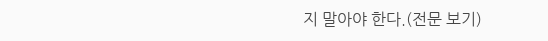지 말아야 한다.(전문 보기)